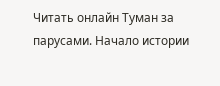Читать онлайн Туман за парусами. Начало истории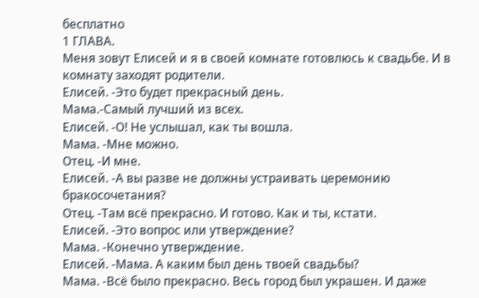бесплатно
1 ГЛАВА.
Меня зовут Елисей и я в своей комнате готовлюсь к свадьбе. И в комнату заходят родители.
Елисей. -Это будет прекрасный день.
Мама.-Самый лучший из всех.
Елисей. -О! Не услышал, как ты вошла.
Мама. -Мне можно.
Отец. -И мне.
Елисей. -А вы разве не должны устраивать церемонию бракосочетания?
Отец. -Там всё прекрасно. И готово. Как и ты, кстати.
Елисей. -Это вопрос или утверждение?
Мама. -Конечно утверждение.
Елисей. -Мама. А каким был день твоей свадьбы?
Мама. -Всё было прекрасно. Весь город был украшен. И даже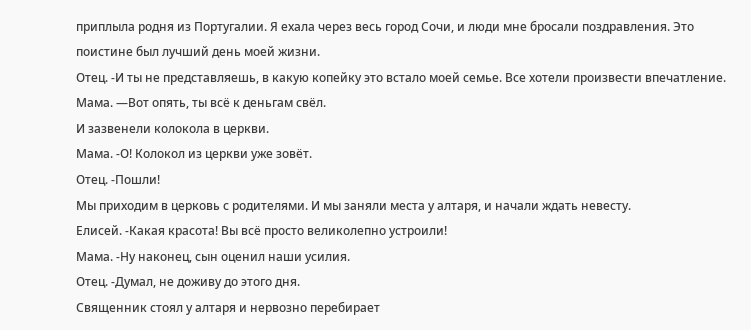приплыла родня из Португалии. Я ехала через весь город Сочи, и люди мне бросали поздравления. Это поистине был лучший день моей жизни.
Отец. -И ты не представляешь, в какую копейку это встало моей семье. Все хотели произвести впечатление.
Мама. —Вот опять, ты всё к деньгам свёл.
И зазвенели колокола в церкви.
Мама. -О! Колокол из церкви уже зовёт.
Отец. -Пошли!
Мы приходим в церковь с родителями. И мы заняли места у алтаря, и начали ждать невесту.
Елисей. -Какая красота! Вы всё просто великолепно устроили!
Мама. -Ну наконец, сын оценил наши усилия.
Отец. -Думал, не доживу до этого дня.
Священник стоял у алтаря и нервозно перебирает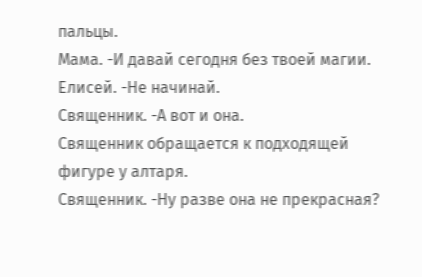пальцы.
Мама. -И давай сегодня без твоей магии.
Елисей. -Не начинай.
Священник. -А вот и она.
Священник обращается к подходящей фигуре у алтаря.
Священник. -Ну разве она не прекрасная?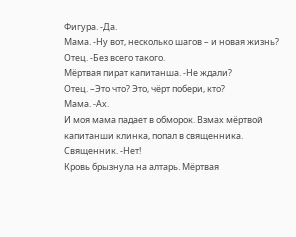Фигура. -Да.
Мама. -Ну вот, несколько шагов – и новая жизнь?
Отец. -Без всего такого.
Мёртвая пират капитанша. -Не ждали?
Отец. –Это что? Это, чёрт побери, кто?
Мама. -Ах.
И моя мама падает в обморок. Взмах мёртвой капитанши клинка, попал в священника.
Священник. -Нет!
Кровь брызнула на алтарь. Мёртвая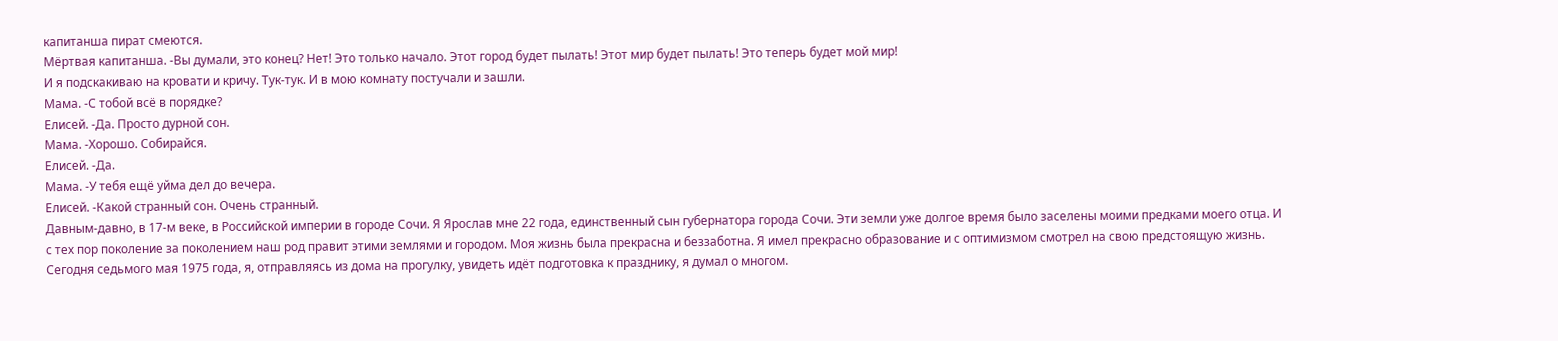капитанша пират смеются.
Мёртвая капитанша. -Вы думали, это конец? Нет! Это только начало. Этот город будет пылать! Этот мир будет пылать! Это теперь будет мой мир!
И я подскакиваю на кровати и кричу. Тук-тук. И в мою комнату постучали и зашли.
Мама. -С тобой всё в порядке?
Елисей. -Да. Просто дурной сон.
Мама. -Хорошо. Собирайся.
Елисей. -Да.
Мама. -У тебя ещё уйма дел до вечера.
Елисей. -Какой странный сон. Очень странный.
Давным-давно, в 17-м веке, в Российской империи в городе Сочи. Я Ярослав мне 22 года, единственный сын губернатора города Сочи. Эти земли уже долгое время было заселены моими предками моего отца. И с тех пор поколение за поколением наш род правит этими землями и городом. Моя жизнь была прекрасна и беззаботна. Я имел прекрасно образование и с оптимизмом смотрел на свою предстоящую жизнь. Сегодня седьмого мая 1975 года, я, отправляясь из дома на прогулку, увидеть идёт подготовка к празднику, я думал о многом.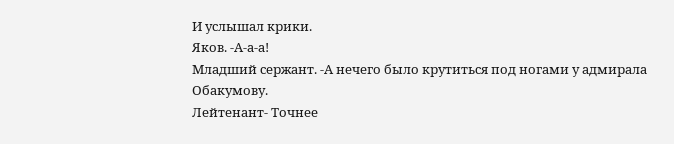И услышал крики.
Яков. -А-а-а!
Младший сержант. -А нечего было крутиться под ногами у адмирала Обакумову.
Лейтенант- Точнее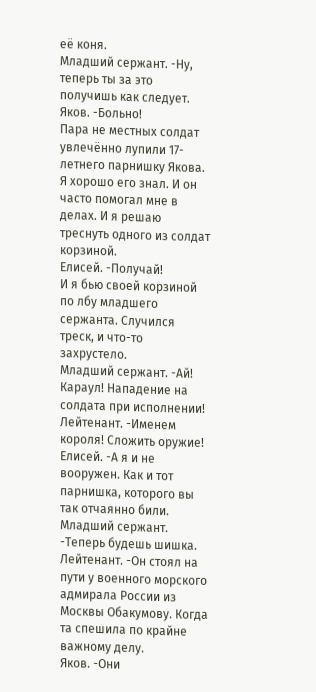её коня.
Младший сержант. -Ну, теперь ты за это получишь как следует.
Яков. -Больно!
Пара не местных солдат увлечённо лупили 17-летнего парнишку Якова. Я хорошо его знал. И он часто помогал мне в делах. И я решаю треснуть одного из солдат корзиной.
Елисей. -Получай!
И я бью своей корзиной по лбу младшего сержанта. Случился треск, и что-то захрустело.
Младший сержант. -Ай! Караул! Нападение на солдата при исполнении!
Лейтенант. -Именем короля! Сложить оружие!
Елисей. -А я и не вооружен. Как и тот парнишка, которого вы так отчаянно били.
Младший сержант. -Теперь будешь шишка.
Лейтенант. -Он стоял на пути у военного морского адмирала России из Москвы Обакумову. Когда та спешила по крайне важному делу.
Яков. -Они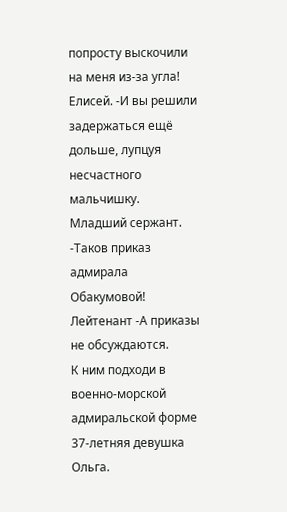попросту выскочили на меня из-за угла!
Елисей. -И вы решили задержаться ещё дольше, лупцуя несчастного мальчишку.
Младший сержант. -Таков приказ адмирала Обакумовой!
Лейтенант -А приказы не обсуждаются.
К ним подходи в военно-морской адмиральской форме 37-летняя девушка Ольга.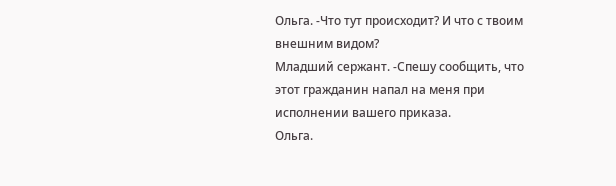Ольга. -Что тут происходит? И что с твоим внешним видом?
Младший сержант. -Спешу сообщить, что этот гражданин напал на меня при исполнении вашего приказа.
Ольга.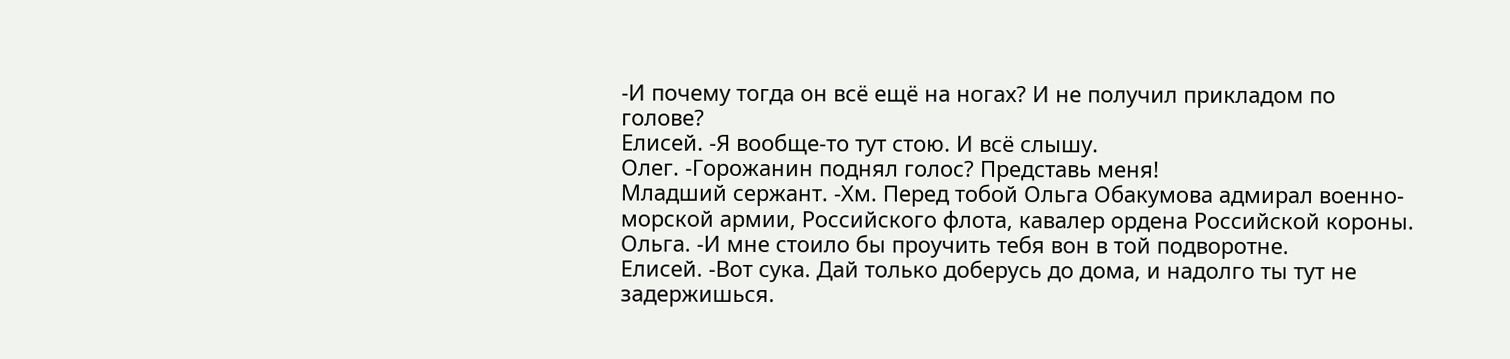-И почему тогда он всё ещё на ногах? И не получил прикладом по голове?
Елисей. -Я вообще-то тут стою. И всё слышу.
Олег. -Горожанин поднял голос? Представь меня!
Младший сержант. -Хм. Перед тобой Ольга Обакумова адмирал военно-морской армии, Российского флота, кавалер ордена Российской короны.
Ольга. -И мне стоило бы проучить тебя вон в той подворотне.
Елисей. -Вот сука. Дай только доберусь до дома, и надолго ты тут не задержишься.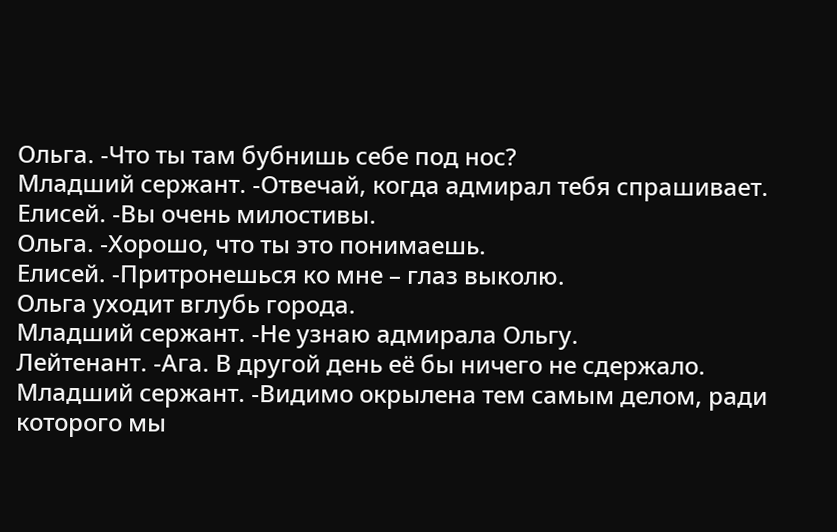Ольга. -Что ты там бубнишь себе под нос?
Младший сержант. -Отвечай, когда адмирал тебя спрашивает.
Елисей. -Вы очень милостивы.
Ольга. -Хорошо, что ты это понимаешь.
Елисей. -Притронешься ко мне – глаз выколю.
Ольга уходит вглубь города.
Младший сержант. -Не узнаю адмирала Ольгу.
Лейтенант. -Ага. В другой день её бы ничего не сдержало.
Младший сержант. -Видимо окрылена тем самым делом, ради которого мы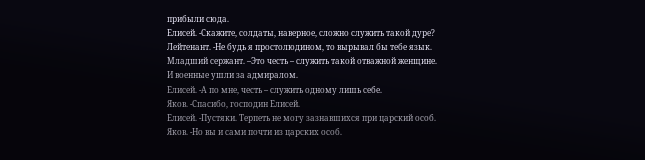прибыли сюда.
Елисей. -Скажите, солдаты, наверное, сложно служить такой дуре?
Лейтенант. -Не будь я простолюдином, то вырывал бы тебе язык.
Младший сержант. –Это честь – служить такой отважной женщине.
И военные ушли за адмиралом.
Елисей. -А по мне, честь – служить одному лишь себе.
Яков. -Спасибо, господин Елисей.
Елисей. -Пустяки. Терпеть не могу зазнавшихся при царский особ.
Яков. -Но вы и сами почти из царских особ.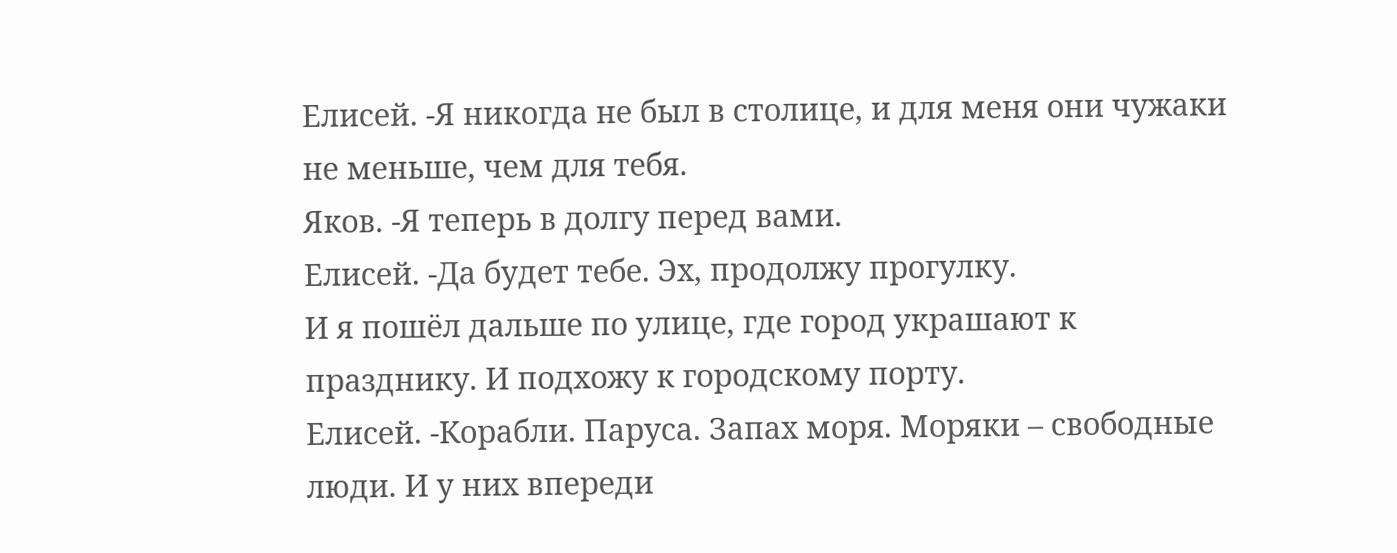Елисей. -Я никогда не был в столице, и для меня они чужаки не меньше, чем для тебя.
Яков. -Я теперь в долгу перед вами.
Елисей. -Да будет тебе. Эх, продолжу прогулку.
И я пошёл дальше по улице, где город украшают к празднику. И подхожу к городскому порту.
Елисей. -Корабли. Паруса. Запах моря. Моряки – свободные люди. И у них впереди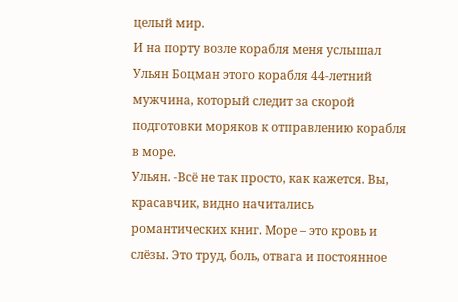целый мир.
И на порту возле корабля меня услышал Ульян Боцман этого корабля 44-летний мужчина, который следит за скорой подготовки моряков к отправлению корабля в море.
Ульян. -Всё не так просто, как кажется. Вы, красавчик, видно начитались романтических книг. Море – это кровь и слёзы. Это труд, боль, отвага и постоянное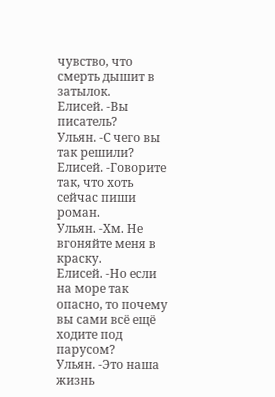чувство, что смерть дышит в затылок.
Елисей. -Вы писатель?
Ульян. -С чего вы так решили?
Елисей. -Говорите так, что хоть сейчас пиши роман.
Ульян. -Хм. Не вгоняйте меня в краску.
Елисей. -Но если на море так опасно, то почему вы сами всё ещё ходите под парусом?
Ульян. -Это наша жизнь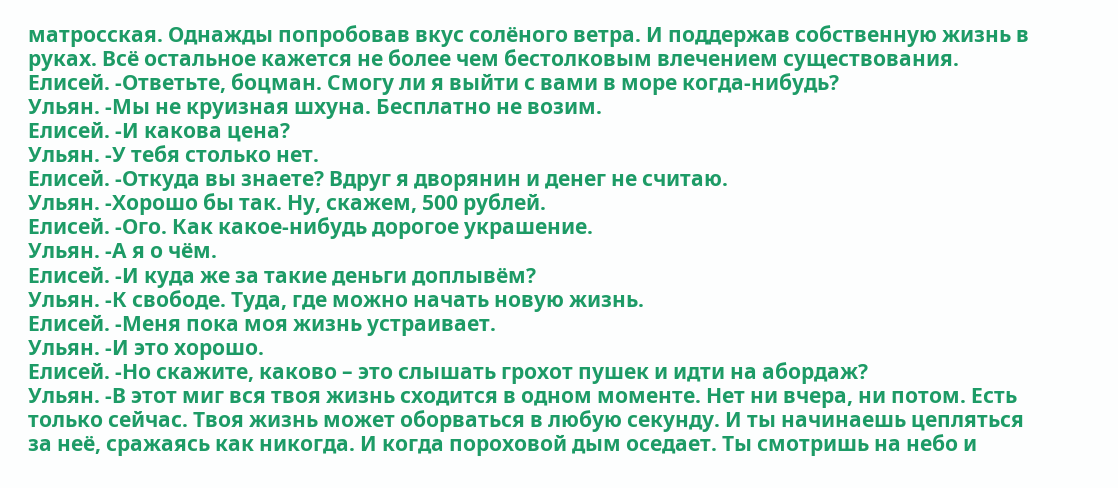матросская. Однажды попробовав вкус солёного ветра. И поддержав собственную жизнь в руках. Всё остальное кажется не более чем бестолковым влечением существования.
Елисей. -Ответьте, боцман. Смогу ли я выйти с вами в море когда-нибудь?
Ульян. -Мы не круизная шхуна. Бесплатно не возим.
Елисей. -И какова цена?
Ульян. -У тебя столько нет.
Елисей. -Откуда вы знаете? Вдруг я дворянин и денег не считаю.
Ульян. -Хорошо бы так. Ну, скажем, 500 рублей.
Елисей. -Ого. Как какое-нибудь дорогое украшение.
Ульян. -А я о чём.
Елисей. -И куда же за такие деньги доплывём?
Ульян. -К свободе. Туда, где можно начать новую жизнь.
Елисей. -Меня пока моя жизнь устраивает.
Ульян. -И это хорошо.
Елисей. -Но скажите, каково – это слышать грохот пушек и идти на абордаж?
Ульян. -В этот миг вся твоя жизнь сходится в одном моменте. Нет ни вчера, ни потом. Есть только сейчас. Твоя жизнь может оборваться в любую секунду. И ты начинаешь цепляться за неё, сражаясь как никогда. И когда пороховой дым оседает. Ты смотришь на небо и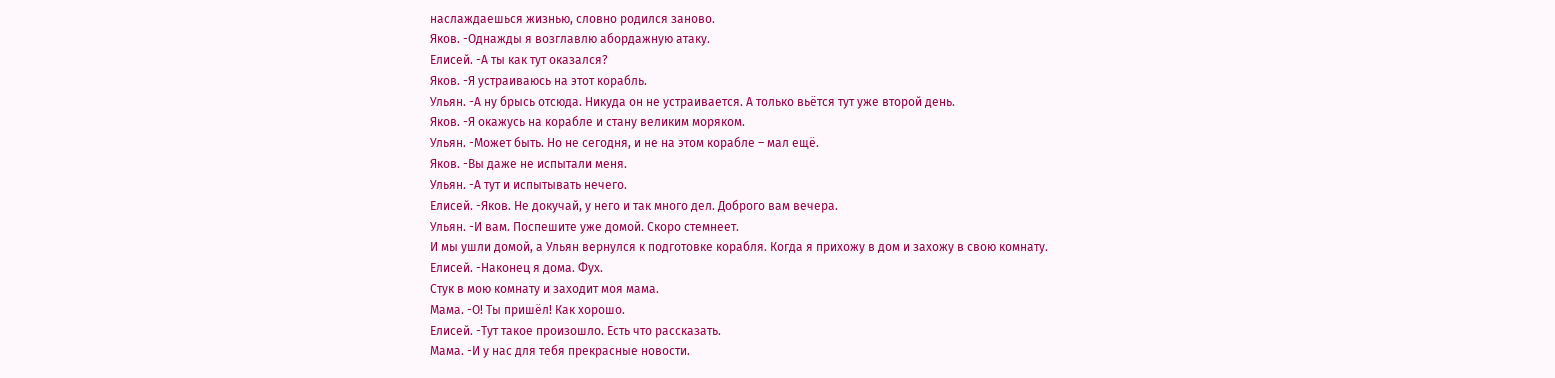наслаждаешься жизнью, словно родился заново.
Яков. -Однажды я возглавлю абордажную атаку.
Елисей. -А ты как тут оказался?
Яков. -Я устраиваюсь на этот корабль.
Ульян. -А ну брысь отсюда. Никуда он не устраивается. А только вьётся тут уже второй день.
Яков. -Я окажусь на корабле и стану великим моряком.
Ульян. -Может быть. Но не сегодня, и не на этом корабле – мал ещё.
Яков. -Вы даже не испытали меня.
Ульян. -А тут и испытывать нечего.
Елисей. -Яков. Не докучай, у него и так много дел. Доброго вам вечера.
Ульян. -И вам. Поспешите уже домой. Скоро стемнеет.
И мы ушли домой, а Ульян вернулся к подготовке корабля. Когда я прихожу в дом и захожу в свою комнату.
Елисей. -Наконец я дома. Фух.
Стук в мою комнату и заходит моя мама.
Мама. -О! Ты пришёл! Как хорошо.
Елисей. -Тут такое произошло. Есть что рассказать.
Мама. -И у нас для тебя прекрасные новости.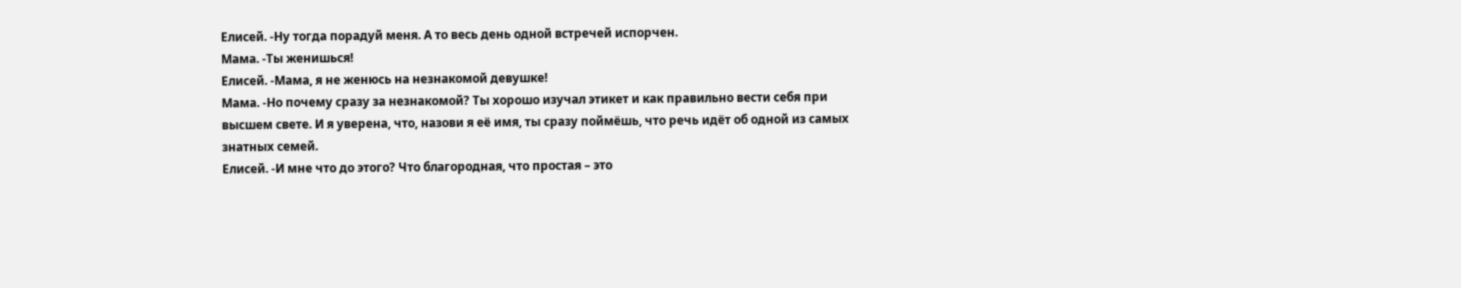Елисей. -Ну тогда порадуй меня. А то весь день одной встречей испорчен.
Мама. -Ты женишься!
Елисей. -Мама, я не женюсь на незнакомой девушке!
Мама. -Но почему сразу за незнакомой? Ты хорошо изучал этикет и как правильно вести себя при высшем свете. И я уверена, что, назови я её имя, ты сразу поймёшь, что речь идёт об одной из самых знатных семей.
Елисей. -И мне что до этого? Что благородная, что простая – это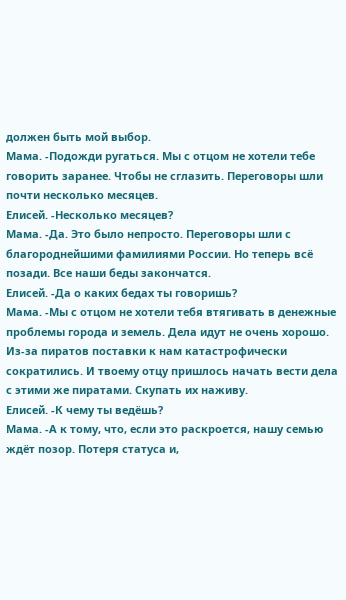должен быть мой выбор.
Мама. -Подожди ругаться. Мы с отцом не хотели тебе говорить заранее. Чтобы не сглазить. Переговоры шли почти несколько месяцев.
Елисей. -Несколько месяцев?
Мама. -Да. Это было непросто. Переговоры шли с благороднейшими фамилиями России. Но теперь всё позади. Все наши беды закончатся.
Елисей. -Да о каких бедах ты говоришь?
Мама. -Мы с отцом не хотели тебя втягивать в денежные проблемы города и земель. Дела идут не очень хорошо. Из-за пиратов поставки к нам катастрофически сократились. И твоему отцу пришлось начать вести дела с этими же пиратами. Скупать их наживу.
Елисей. -К чему ты ведёшь?
Мама. -А к тому, что, если это раскроется, нашу семью ждёт позор. Потеря статуса и,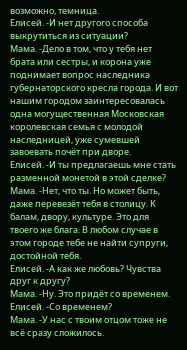возможно, темница.
Елисей. -И нет другого способа выкрутиться из ситуации?
Мама. -Дело в том, что у тебя нет брата или сестры, и корона уже поднимает вопрос наследника губернаторского кресла города. И вот нашим городом заинтересовалась одна могущественная Московская королевская семья с молодой наследницей, уже сумевшей завоевать почёт при дворе.
Елисей. -И ты предлагаешь мне стать разменной монетой в этой сделке?
Мама. -Нет, что ты. Но может быть, даже перевезёт тебя в столицу. К балам, двору, культуре. Это для твоего же блага. В любом случае в этом городе тебе не найти супруги, достойной тебя.
Елисей. -А как же любовь? Чувства друг к другу?
Мама. -Ну. Это придёт со временем.
Елисей. -Со временем?
Мама. -У нас с твоим отцом тоже не всё сразу сложилось.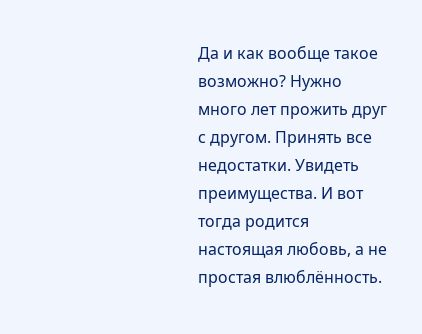Да и как вообще такое возможно? Нужно много лет прожить друг с другом. Принять все недостатки. Увидеть преимущества. И вот тогда родится настоящая любовь, а не простая влюблённость.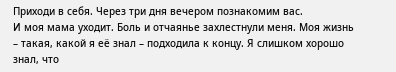Приходи в себя. Через три дня вечером познакомим вас.
И моя мама уходит. Боль и отчаянье захлестнули меня. Моя жизнь – такая, какой я её знал – подходила к концу. Я слишком хорошо знал, что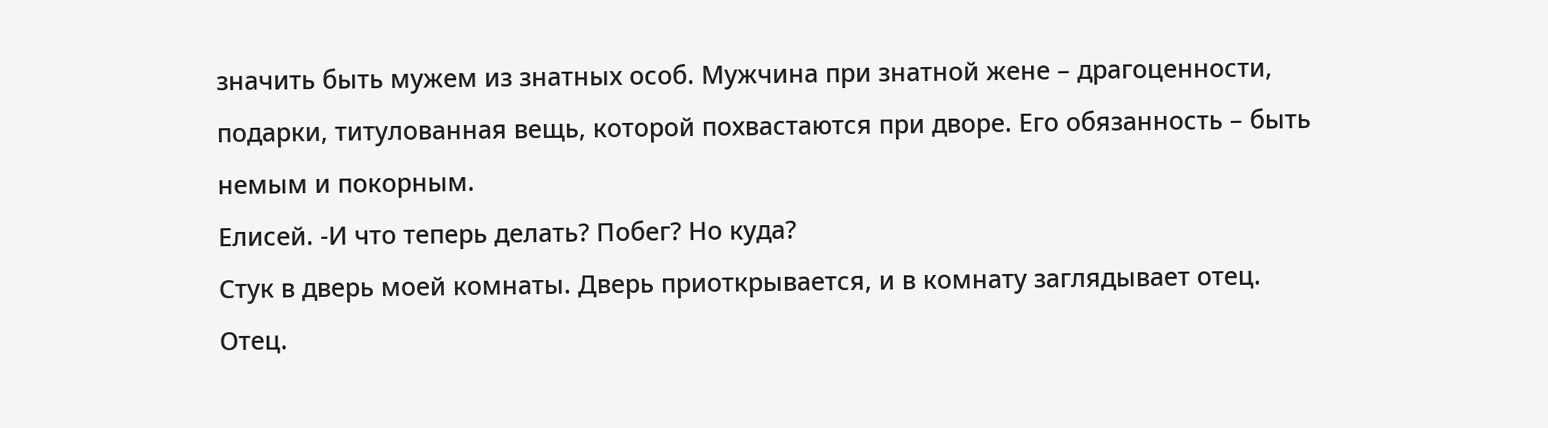значить быть мужем из знатных особ. Мужчина при знатной жене – драгоценности, подарки, титулованная вещь, которой похвастаются при дворе. Его обязанность – быть немым и покорным.
Елисей. -И что теперь делать? Побег? Но куда?
Стук в дверь моей комнаты. Дверь приоткрывается, и в комнату заглядывает отец.
Отец.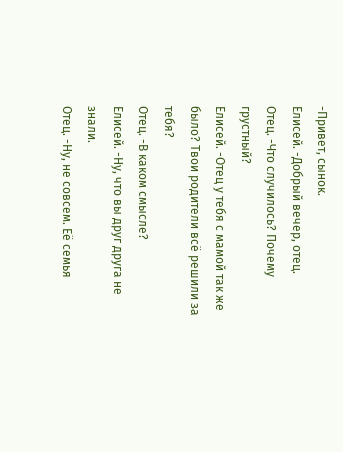-Привет, сынок.
Елисей. -Добрый вечер, отец.
Отец. -Что случилось? Почему грустный?
Елисей. -Отец у тебя с мамой так же было? Твои родители всё решили за тебя?
Отец. -В каком смысле?
Елисей. -Ну, что вы друг друга не знали.
Отец. -Ну, не совсем. Её семья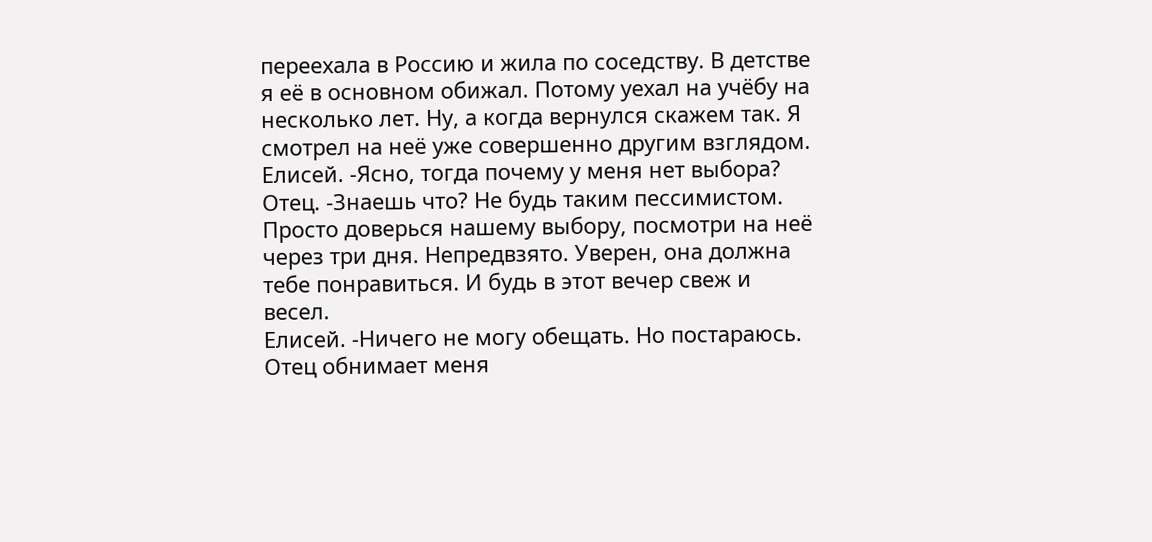переехала в Россию и жила по соседству. В детстве я её в основном обижал. Потому уехал на учёбу на несколько лет. Ну, а когда вернулся скажем так. Я смотрел на неё уже совершенно другим взглядом.
Елисей. -Ясно, тогда почему у меня нет выбора?
Отец. -Знаешь что? Не будь таким пессимистом. Просто доверься нашему выбору, посмотри на неё через три дня. Непредвзято. Уверен, она должна тебе понравиться. И будь в этот вечер свеж и весел.
Елисей. -Ничего не могу обещать. Но постараюсь.
Отец обнимает меня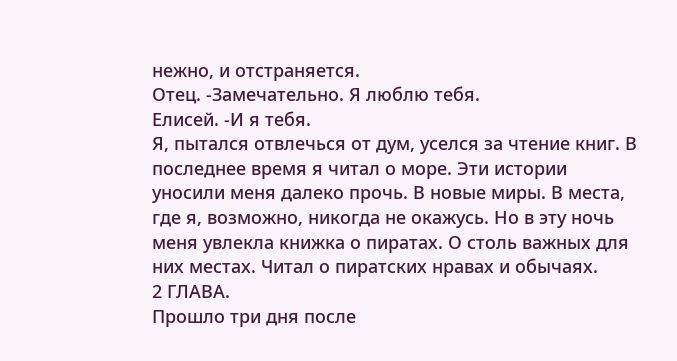нежно, и отстраняется.
Отец. -Замечательно. Я люблю тебя.
Елисей. -И я тебя.
Я, пытался отвлечься от дум, уселся за чтение книг. В последнее время я читал о море. Эти истории уносили меня далеко прочь. В новые миры. В места, где я, возможно, никогда не окажусь. Но в эту ночь меня увлекла книжка о пиратах. О столь важных для них местах. Читал о пиратских нравах и обычаях.
2 ГЛАВА.
Прошло три дня после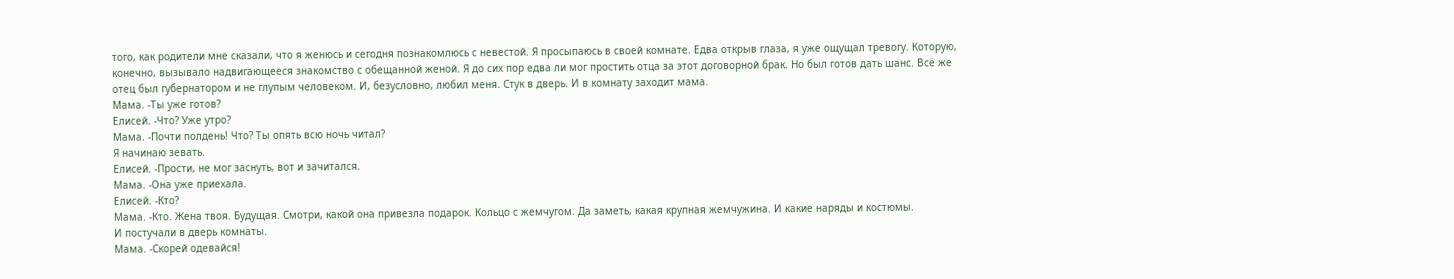того, как родители мне сказали, что я женюсь и сегодня познакомлюсь с невестой. Я просыпаюсь в своей комнате. Едва открыв глаза, я уже ощущал тревогу. Которую, конечно, вызывало надвигающееся знакомство с обещанной женой. Я до сих пор едва ли мог простить отца за этот договорной брак. Но был готов дать шанс. Всё же отец был губернатором и не глупым человеком. И, безусловно, любил меня. Стук в дверь. И в комнату заходит мама.
Мама. -Ты уже готов?
Елисей. -Что? Уже утро?
Мама. -Почти полдень! Что? Ты опять всю ночь читал?
Я начинаю зевать.
Елисей. -Прости, не мог заснуть, вот и зачитался.
Мама. -Она уже приехала.
Елисей. -Кто?
Мама. -Кто. Жена твоя. Будущая. Смотри, какой она привезла подарок. Кольцо с жемчугом. Да заметь, какая крупная жемчужина. И какие наряды и костюмы.
И постучали в дверь комнаты.
Мама. -Скорей одевайся!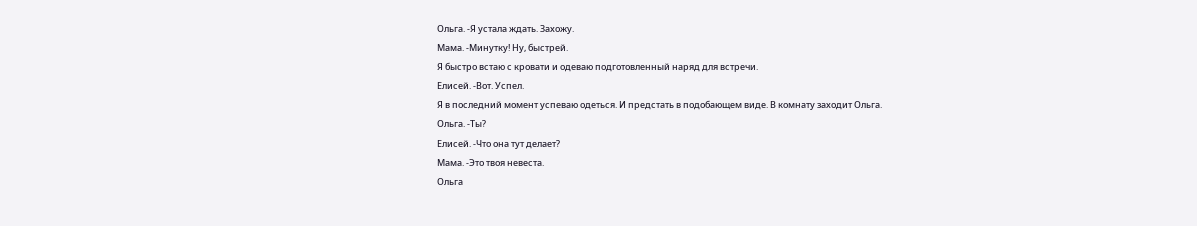Ольга. -Я устала ждать. Захожу.
Мама. -Минутку! Ну, быстрей.
Я быстро встаю с кровати и одеваю подготовленный наряд для встречи.
Елисей. -Вот. Успел.
Я в последний момент успеваю одеться. И предстать в подобающем виде. В комнату заходит Ольга.
Ольга. -Ты?
Елисей. -Что она тут делает?
Мама. -Это твоя невеста.
Ольга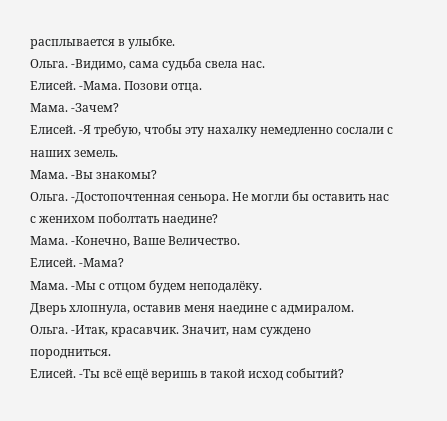расплывается в улыбке.
Ольга. -Видимо, сама судьба свела нас.
Елисей. -Мама. Позови отца.
Мама. -Зачем?
Елисей. -Я требую, чтобы эту нахалку немедленно сослали с наших земель.
Мама. -Вы знакомы?
Ольга. -Достопочтенная сеньора. Не могли бы оставить нас с женихом поболтать наедине?
Мама. -Конечно, Ваше Величество.
Елисей. -Мама?
Мама. -Мы с отцом будем неподалёку.
Дверь хлопнула, оставив меня наедине с адмиралом.
Ольга. -Итак, красавчик. Значит, нам суждено породниться.
Елисей. -Ты всё ещё веришь в такой исход событий?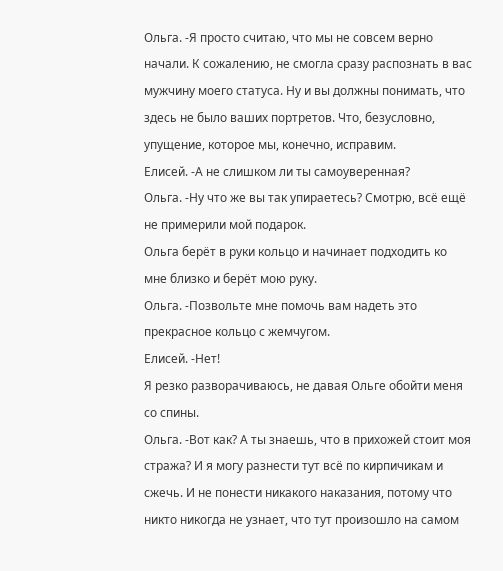Ольга. -Я просто считаю, что мы не совсем верно начали. К сожалению, не смогла сразу распознать в вас мужчину моего статуса. Ну и вы должны понимать, что здесь не было ваших портретов. Что, безусловно, упущение, которое мы, конечно, исправим.
Елисей. -А не слишком ли ты самоуверенная?
Ольга. -Ну что же вы так упираетесь? Смотрю, всё ещё не примерили мой подарок.
Ольга берёт в руки кольцо и начинает подходить ко мне близко и берёт мою руку.
Ольга. -Позвольте мне помочь вам надеть это прекрасное кольцо с жемчугом.
Елисей. -Нет!
Я резко разворачиваюсь, не давая Ольге обойти меня со спины.
Ольга. -Вот как? А ты знаешь, что в прихожей стоит моя стража? И я могу разнести тут всё по кирпичикам и сжечь. И не понести никакого наказания, потому что никто никогда не узнает, что тут произошло на самом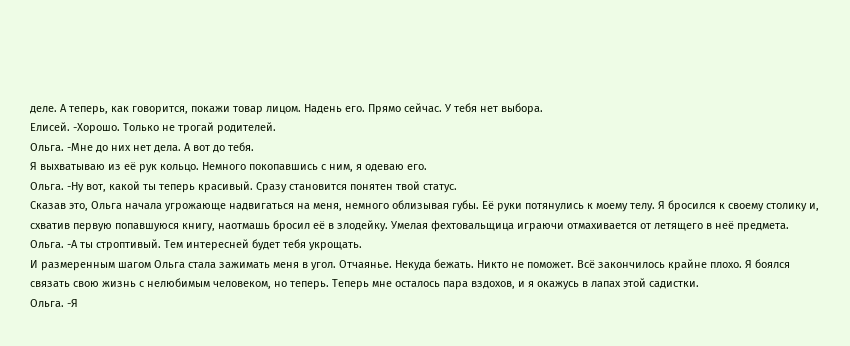деле. А теперь, как говорится, покажи товар лицом. Надень его. Прямо сейчас. У тебя нет выбора.
Елисей. -Хорошо. Только не трогай родителей.
Ольга. -Мне до них нет дела. А вот до тебя.
Я выхватываю из её рук кольцо. Немного покопавшись с ним, я одеваю его.
Ольга. -Ну вот, какой ты теперь красивый. Сразу становится понятен твой статус.
Сказав это, Ольга начала угрожающе надвигаться на меня, немного облизывая губы. Её руки потянулись к моему телу. Я бросился к своему столику и, схватив первую попавшуюся книгу, наотмашь бросил её в злодейку. Умелая фехтовальщица играючи отмахивается от летящего в неё предмета.
Ольга. -А ты строптивый. Тем интересней будет тебя укрощать.
И размеренным шагом Ольга стала зажимать меня в угол. Отчаянье. Некуда бежать. Никто не поможет. Всё закончилось крайне плохо. Я боялся связать свою жизнь с нелюбимым человеком, но теперь. Теперь мне осталось пара вздохов, и я окажусь в лапах этой садистки.
Ольга. -Я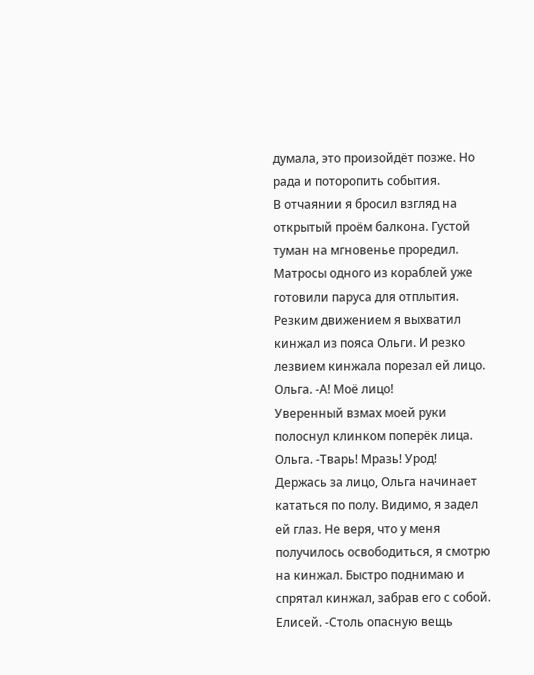думала, это произойдёт позже. Но рада и поторопить события.
В отчаянии я бросил взгляд на открытый проём балкона. Густой туман на мгновенье проредил. Матросы одного из кораблей уже готовили паруса для отплытия. Резким движением я выхватил кинжал из пояса Ольги. И резко лезвием кинжала порезал ей лицо.
Ольга. -А! Моё лицо!
Уверенный взмах моей руки полоснул клинком поперёк лица.
Ольга. -Тварь! Мразь! Урод!
Держась за лицо, Ольга начинает кататься по полу. Видимо, я задел ей глаз. Не веря, что у меня получилось освободиться, я смотрю на кинжал. Быстро поднимаю и спрятал кинжал, забрав его с собой.
Елисей. -Столь опасную вещь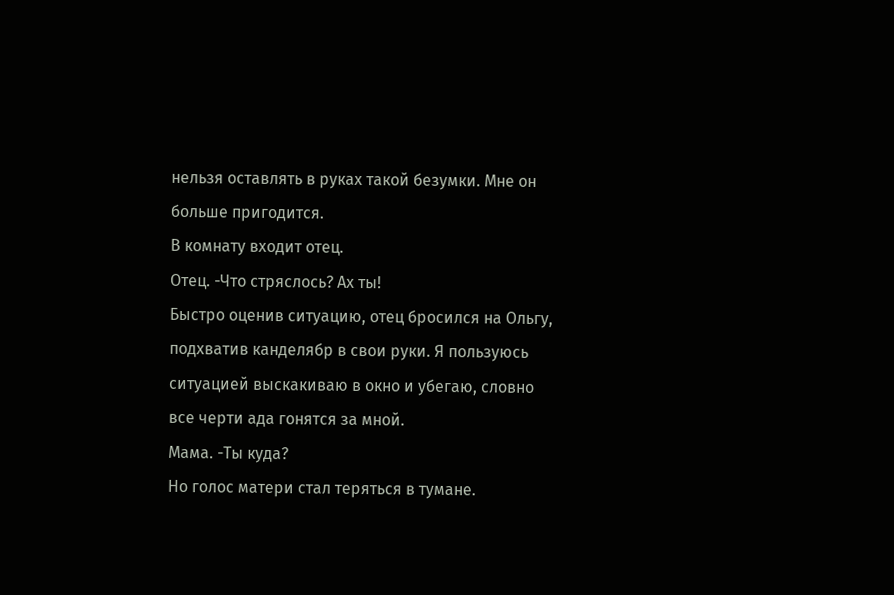нельзя оставлять в руках такой безумки. Мне он больше пригодится.
В комнату входит отец.
Отец. -Что стряслось? Ах ты!
Быстро оценив ситуацию, отец бросился на Ольгу, подхватив канделябр в свои руки. Я пользуюсь ситуацией выскакиваю в окно и убегаю, словно все черти ада гонятся за мной.
Мама. -Ты куда?
Но голос матери стал теряться в тумане.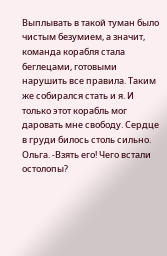Выплывать в такой туман было чистым безумием, а значит, команда корабля стала беглецами, готовыми нарушить все правила. Таким же собирался стать и я. И только этот корабль мог даровать мне свободу. Сердце в груди билось столь сильно.
Ольга. -Взять его! Чего встали остолопы?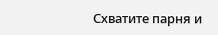Схватите парня и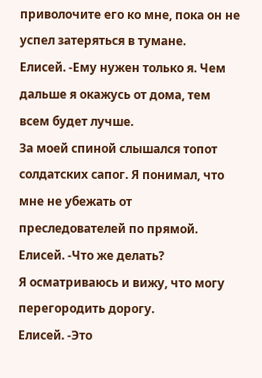приволочите его ко мне, пока он не успел затеряться в тумане.
Елисей. -Ему нужен только я. Чем дальше я окажусь от дома, тем всем будет лучше.
За моей спиной слышался топот солдатских сапог. Я понимал, что мне не убежать от преследователей по прямой.
Елисей. -Что же делать?
Я осматриваюсь и вижу, что могу перегородить дорогу.
Елисей. -Это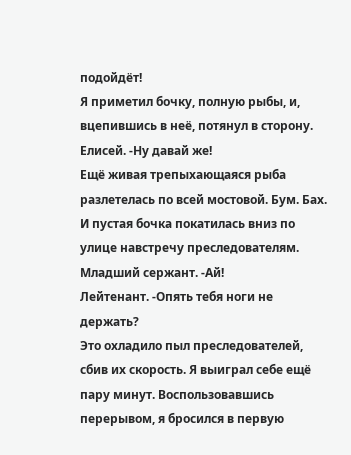подойдёт!
Я приметил бочку, полную рыбы, и, вцепившись в неё, потянул в сторону.
Елисей. -Ну давай же!
Ещё живая трепыхающаяся рыба разлетелась по всей мостовой. Бум. Бах. И пустая бочка покатилась вниз по улице навстречу преследователям.
Младший сержант. -Ай!
Лейтенант. -Опять тебя ноги не держать?
Это охладило пыл преследователей, сбив их скорость. Я выиграл себе ещё пару минут. Воспользовавшись перерывом, я бросился в первую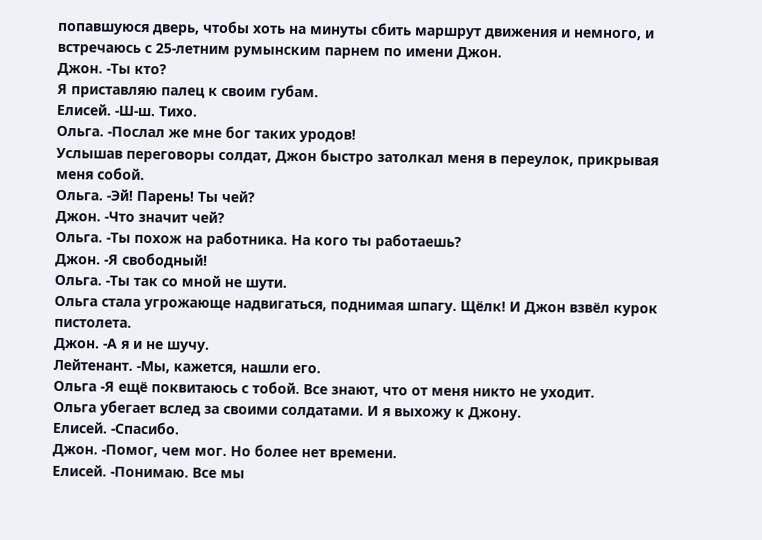попавшуюся дверь, чтобы хоть на минуты сбить маршрут движения и немного, и встречаюсь с 25-летним румынским парнем по имени Джон.
Джон. -Ты кто?
Я приставляю палец к своим губам.
Елисей. -Ш-ш. Тихо.
Ольга. -Послал же мне бог таких уродов!
Услышав переговоры солдат, Джон быстро затолкал меня в переулок, прикрывая меня собой.
Ольга. -Эй! Парень! Ты чей?
Джон. -Что значит чей?
Ольга. -Ты похож на работника. На кого ты работаешь?
Джон. -Я свободный!
Ольга. -Ты так со мной не шути.
Ольга стала угрожающе надвигаться, поднимая шпагу. Щёлк! И Джон взвёл курок пистолета.
Джон. -А я и не шучу.
Лейтенант. -Мы, кажется, нашли его.
Ольга -Я ещё поквитаюсь с тобой. Все знают, что от меня никто не уходит.
Ольга убегает вслед за своими солдатами. И я выхожу к Джону.
Елисей. -Спасибо.
Джон. -Помог, чем мог. Но более нет времени.
Елисей. -Понимаю. Все мы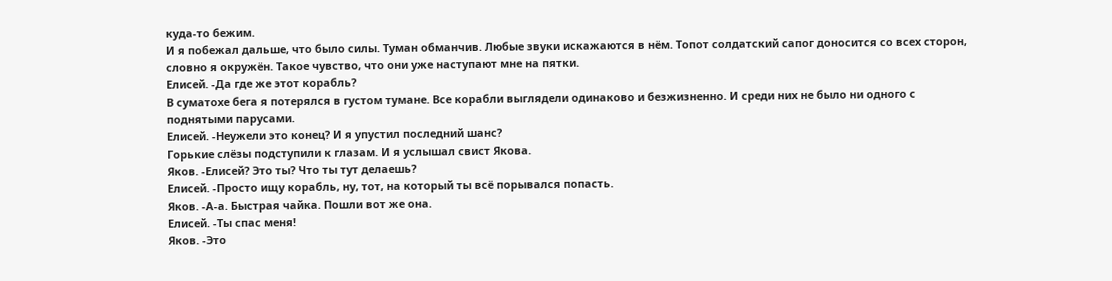куда-то бежим.
И я побежал дальше, что было силы. Туман обманчив. Любые звуки искажаются в нём. Топот солдатский сапог доносится со всех сторон, словно я окружён. Такое чувство, что они уже наступают мне на пятки.
Елисей. -Да где же этот корабль?
В суматохе бега я потерялся в густом тумане. Все корабли выглядели одинаково и безжизненно. И среди них не было ни одного с поднятыми парусами.
Елисей. -Неужели это конец? И я упустил последний шанс?
Горькие слёзы подступили к глазам. И я услышал свист Якова.
Яков. -Елисей? Это ты? Что ты тут делаешь?
Елисей. -Просто ищу корабль, ну, тот, на который ты всё порывался попасть.
Яков. -А-а. Быстрая чайка. Пошли вот же она.
Елисей. -Ты спас меня!
Яков. -Это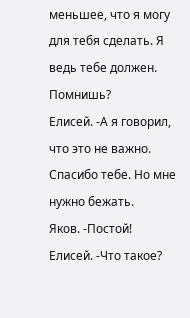меньшее, что я могу для тебя сделать. Я ведь тебе должен. Помнишь?
Елисей. -А я говорил, что это не важно. Спасибо тебе. Но мне нужно бежать.
Яков. -Постой!
Елисей. -Что такое?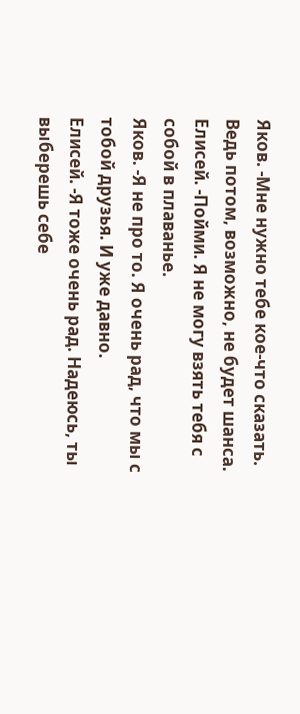Яков. -Мне нужно тебе кое-что сказать. Ведь потом, возможно, не будет шанса.
Елисей. -Пойми. Я не могу взять тебя с собой в плаванье.
Яков. -Я не про то. Я очень рад, что мы с тобой друзья. И уже давно.
Елисей. -Я тоже очень рад. Надеюсь, ты выберешь себе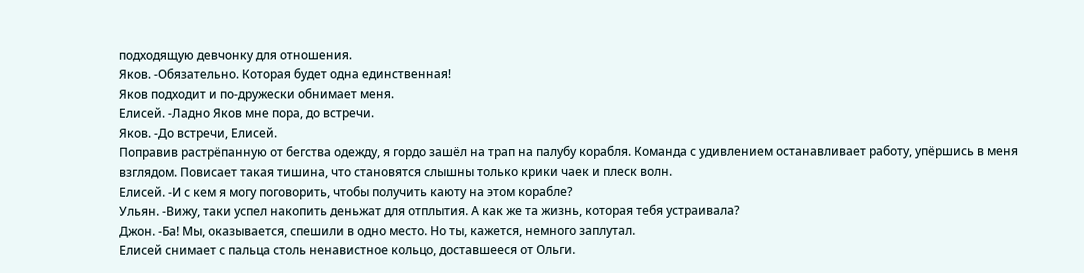подходящую девчонку для отношения.
Яков. -Обязательно. Которая будет одна единственная!
Яков подходит и по-дружески обнимает меня.
Елисей. -Ладно Яков мне пора, до встречи.
Яков. -До встречи, Елисей.
Поправив растрёпанную от бегства одежду, я гордо зашёл на трап на палубу корабля. Команда с удивлением останавливает работу, упёршись в меня взглядом. Повисает такая тишина, что становятся слышны только крики чаек и плеск волн.
Елисей. -И с кем я могу поговорить, чтобы получить каюту на этом корабле?
Ульян. -Вижу, таки успел накопить деньжат для отплытия. А как же та жизнь, которая тебя устраивала?
Джон. -Ба! Мы, оказывается, спешили в одно место. Но ты, кажется, немного заплутал.
Елисей снимает с пальца столь ненавистное кольцо, доставшееся от Ольги.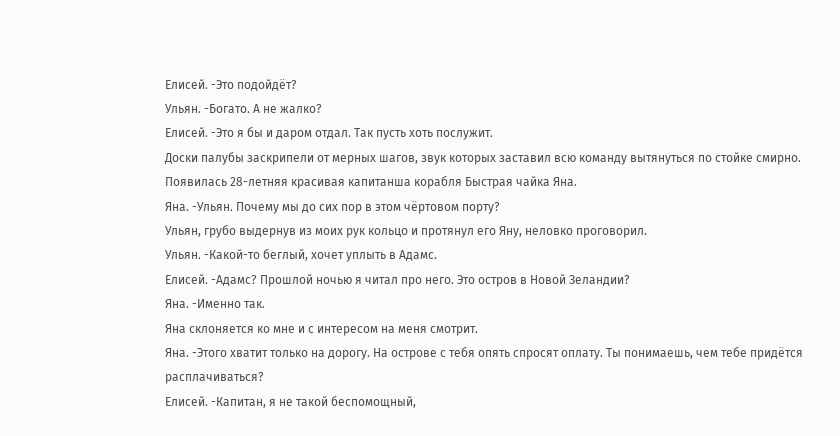Елисей. -Это подойдёт?
Ульян. -Богато. А не жалко?
Елисей. -Это я бы и даром отдал. Так пусть хоть послужит.
Доски палубы заскрипели от мерных шагов, звук которых заставил всю команду вытянуться по стойке смирно. Появилась 28-летняя красивая капитанша корабля Быстрая чайка Яна.
Яна. -Ульян. Почему мы до сих пор в этом чёртовом порту?
Ульян, грубо выдернув из моих рук кольцо и протянул его Яну, неловко проговорил.
Ульян. -Какой-то беглый, хочет уплыть в Адамс.
Елисей. -Адамс? Прошлой ночью я читал про него. Это остров в Новой Зеландии?
Яна. -Именно так.
Яна склоняется ко мне и с интересом на меня смотрит.
Яна. -Этого хватит только на дорогу. На острове с тебя опять спросят оплату. Ты понимаешь, чем тебе придётся расплачиваться?
Елисей. -Капитан, я не такой беспомощный,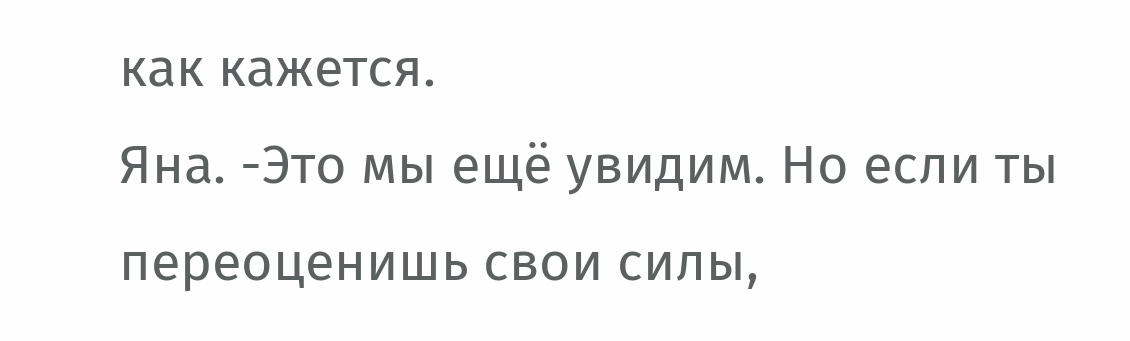как кажется.
Яна. -Это мы ещё увидим. Но если ты переоценишь свои силы,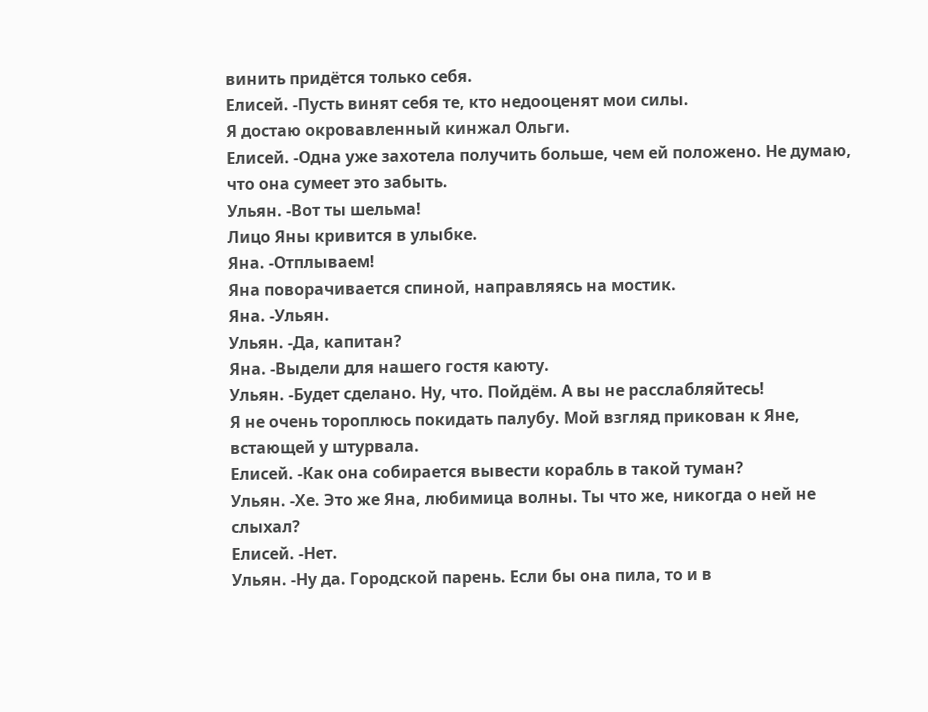винить придётся только себя.
Елисей. -Пусть винят себя те, кто недооценят мои силы.
Я достаю окровавленный кинжал Ольги.
Елисей. -Одна уже захотела получить больше, чем ей положено. Не думаю, что она сумеет это забыть.
Ульян. -Вот ты шельма!
Лицо Яны кривится в улыбке.
Яна. -Отплываем!
Яна поворачивается спиной, направляясь на мостик.
Яна. -Ульян.
Ульян. -Да, капитан?
Яна. -Выдели для нашего гостя каюту.
Ульян. -Будет сделано. Ну, что. Пойдём. А вы не расслабляйтесь!
Я не очень тороплюсь покидать палубу. Мой взгляд прикован к Яне, встающей у штурвала.
Елисей. -Как она собирается вывести корабль в такой туман?
Ульян. -Хе. Это же Яна, любимица волны. Ты что же, никогда о ней не слыхал?
Елисей. -Нет.
Ульян. -Ну да. Городской парень. Если бы она пила, то и в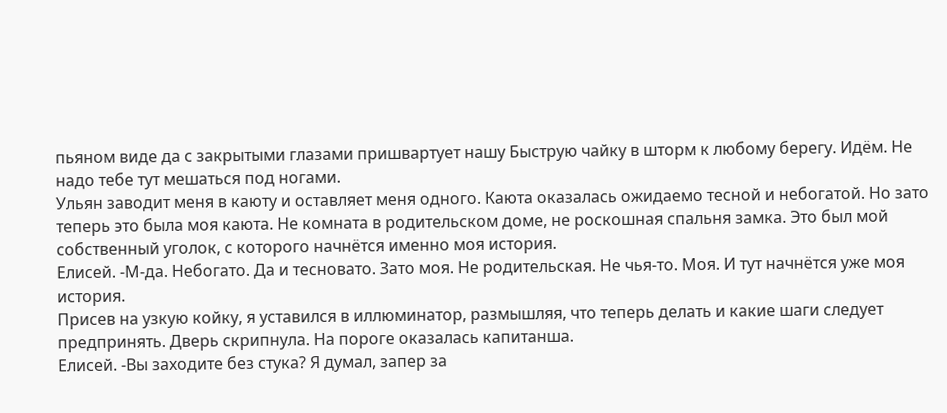пьяном виде да с закрытыми глазами пришвартует нашу Быструю чайку в шторм к любому берегу. Идём. Не надо тебе тут мешаться под ногами.
Ульян заводит меня в каюту и оставляет меня одного. Каюта оказалась ожидаемо тесной и небогатой. Но зато теперь это была моя каюта. Не комната в родительском доме, не роскошная спальня замка. Это был мой собственный уголок, с которого начнётся именно моя история.
Елисей. -М-да. Небогато. Да и тесновато. Зато моя. Не родительская. Не чья-то. Моя. И тут начнётся уже моя история.
Присев на узкую койку, я уставился в иллюминатор, размышляя, что теперь делать и какие шаги следует предпринять. Дверь скрипнула. На пороге оказалась капитанша.
Елисей. -Вы заходите без стука? Я думал, запер за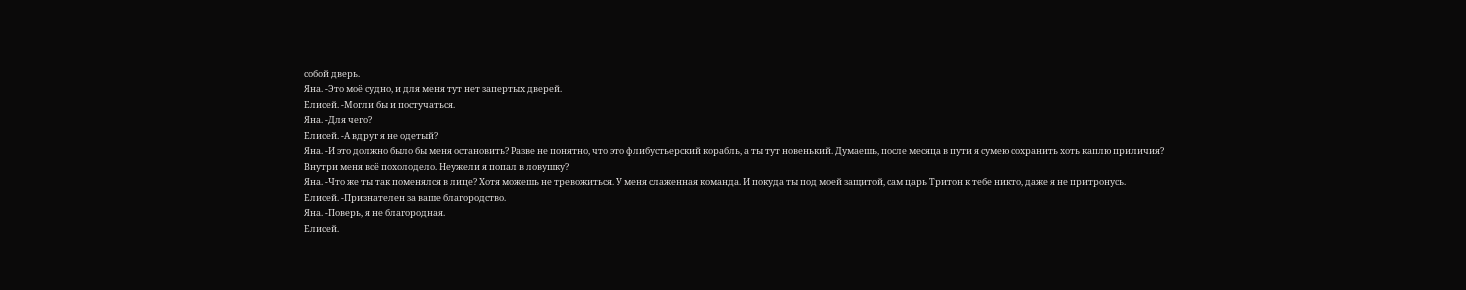собой дверь.
Яна. -Это моё судно, и для меня тут нет запертых дверей.
Елисей. -Могли бы и постучаться.
Яна. -Для чего?
Елисей. -А вдруг я не одетый?
Яна. -И это должно было бы меня остановить? Разве не понятно, что это флибустьерский корабль, а ты тут новенький. Думаешь, после месяца в пути я сумею сохранить хоть каплю приличия?
Внутри меня всё похолодело. Неужели я попал в ловушку?
Яна. -Что же ты так поменялся в лице? Хотя можешь не тревожиться. У меня слаженная команда. И покуда ты под моей защитой, сам царь Тритон к тебе никто, даже я не притронусь.
Елисей. -Признателен за ваше благородство.
Яна. -Поверь, я не благородная.
Елисей.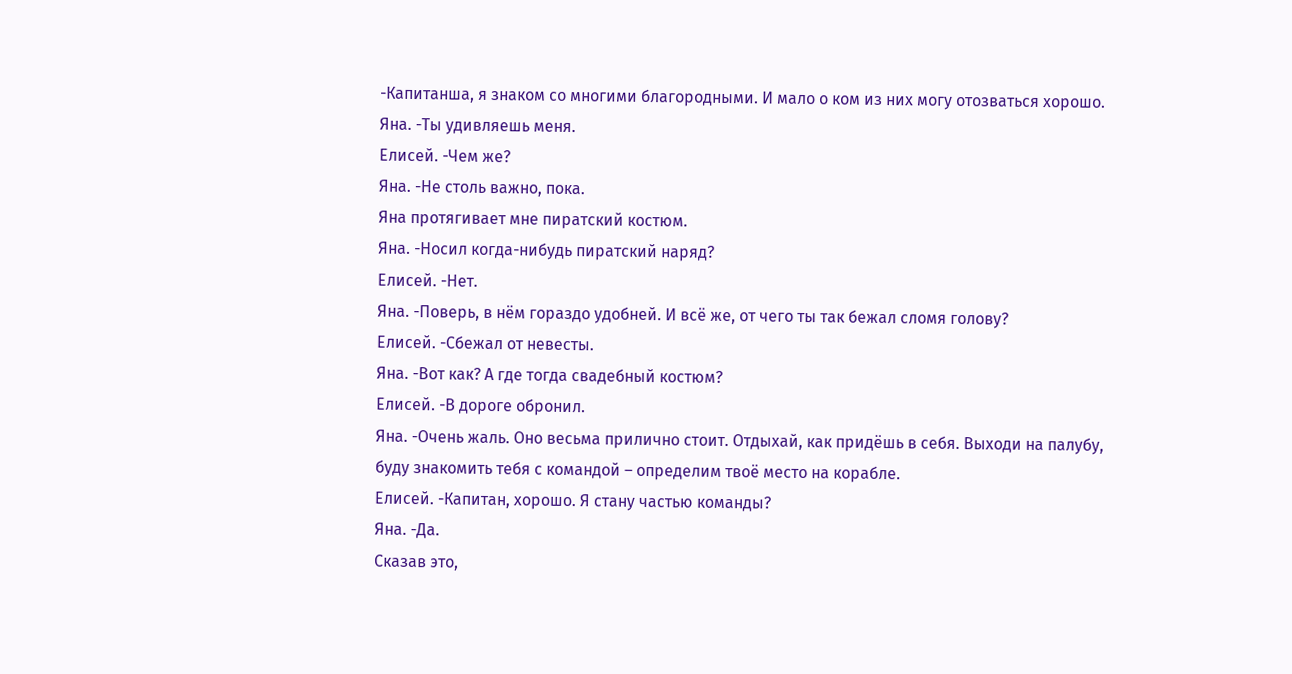-Капитанша, я знаком со многими благородными. И мало о ком из них могу отозваться хорошо.
Яна. -Ты удивляешь меня.
Елисей. -Чем же?
Яна. -Не столь важно, пока.
Яна протягивает мне пиратский костюм.
Яна. -Носил когда-нибудь пиратский наряд?
Елисей. -Нет.
Яна. -Поверь, в нём гораздо удобней. И всё же, от чего ты так бежал сломя голову?
Елисей. -Сбежал от невесты.
Яна. -Вот как? А где тогда свадебный костюм?
Елисей. -В дороге обронил.
Яна. -Очень жаль. Оно весьма прилично стоит. Отдыхай, как придёшь в себя. Выходи на палубу, буду знакомить тебя с командой – определим твоё место на корабле.
Елисей. -Капитан, хорошо. Я стану частью команды?
Яна. -Да.
Сказав это,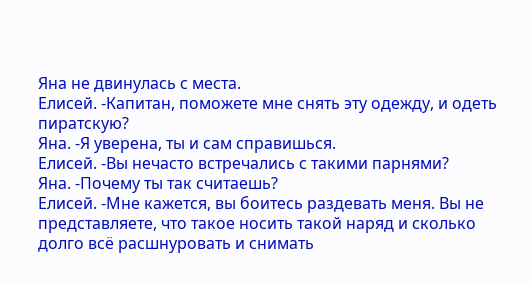Яна не двинулась с места.
Елисей. -Капитан, поможете мне снять эту одежду, и одеть пиратскую?
Яна. -Я уверена, ты и сам справишься.
Елисей. -Вы нечасто встречались с такими парнями?
Яна. -Почему ты так считаешь?
Елисей. -Мне кажется, вы боитесь раздевать меня. Вы не представляете, что такое носить такой наряд и сколько долго всё расшнуровать и снимать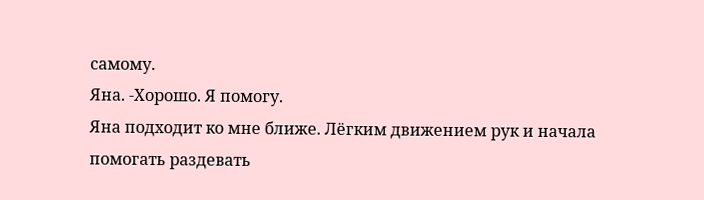самому.
Яна. -Хорошо. Я помогу.
Яна подходит ко мне ближе. Лёгким движением рук и начала помогать раздевать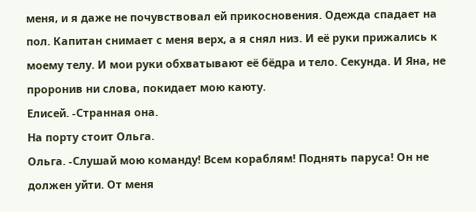меня, и я даже не почувствовал ей прикосновения. Одежда спадает на пол. Капитан снимает с меня верх, а я снял низ. И её руки прижались к моему телу. И мои руки обхватывают её бёдра и тело. Секунда. И Яна, не проронив ни слова, покидает мою каюту.
Елисей. -Странная она.
На порту стоит Ольга.
Ольга. -Слушай мою команду! Всем кораблям! Поднять паруса! Он не должен уйти. От меня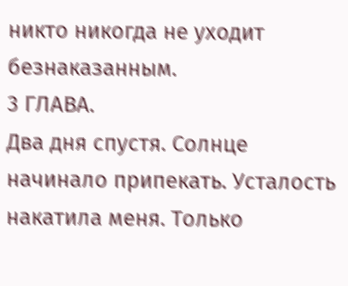никто никогда не уходит безнаказанным.
3 ГЛАВА.
Два дня спустя. Солнце начинало припекать. Усталость накатила меня. Только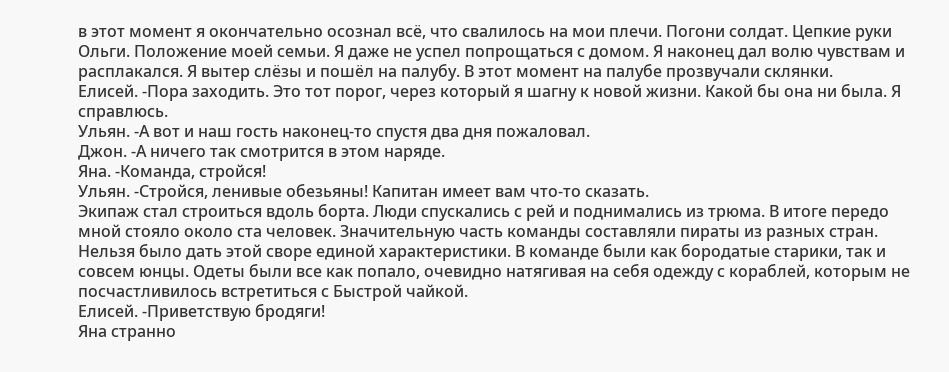в этот момент я окончательно осознал всё, что свалилось на мои плечи. Погони солдат. Цепкие руки Ольги. Положение моей семьи. Я даже не успел попрощаться с домом. Я наконец дал волю чувствам и расплакался. Я вытер слёзы и пошёл на палубу. В этот момент на палубе прозвучали склянки.
Елисей. -Пора заходить. Это тот порог, через который я шагну к новой жизни. Какой бы она ни была. Я справлюсь.
Ульян. -А вот и наш гость наконец-то спустя два дня пожаловал.
Джон. -А ничего так смотрится в этом наряде.
Яна. -Команда, стройся!
Ульян. -Стройся, ленивые обезьяны! Капитан имеет вам что-то сказать.
Экипаж стал строиться вдоль борта. Люди спускались с рей и поднимались из трюма. В итоге передо мной стояло около ста человек. Значительную часть команды составляли пираты из разных стран. Нельзя было дать этой своре единой характеристики. В команде были как бородатые старики, так и совсем юнцы. Одеты были все как попало, очевидно натягивая на себя одежду с кораблей, которым не посчастливилось встретиться с Быстрой чайкой.
Елисей. -Приветствую бродяги!
Яна странно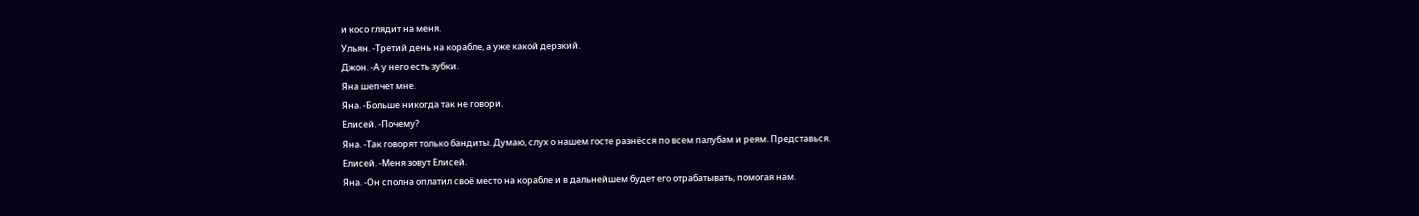и косо глядит на меня.
Ульян. -Третий день на корабле, а уже какой дерзкий.
Джон. -А у него есть зубки.
Яна шепчет мне.
Яна. -Больше никогда так не говори.
Елисей. -Почему?
Яна. -Так говорят только бандиты. Думаю, слух о нашем госте разнёсся по всем палубам и реям. Представься.
Елисей. -Меня зовут Елисей.
Яна. -Он сполна оплатил своё место на корабле и в дальнейшем будет его отрабатывать, помогая нам.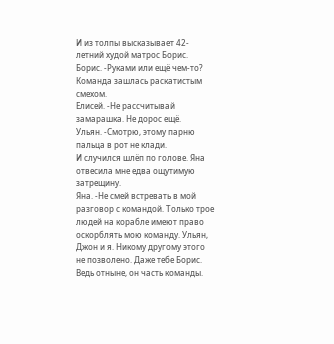И из толпы высказывает 42-летний худой матрос Борис.
Борис. -Руками или ещё чем-то?
Команда зашлась раскатистым смехом.
Елисей. -Не рассчитывай замарашка. Не дорос ещё.
Ульян. -Смотрю, этому парню пальца в рот не клади.
И случился шлёп по голове. Яна отвесила мне едва ощутимую затрещину.
Яна. -Не смей встревать в мой разговор с командой. Только трое людей на корабле имеют право оскорблять мою команду. Ульян, Джон и я. Никому другому этого не позволено. Даже тебе Борис. Ведь отныне, он часть команды.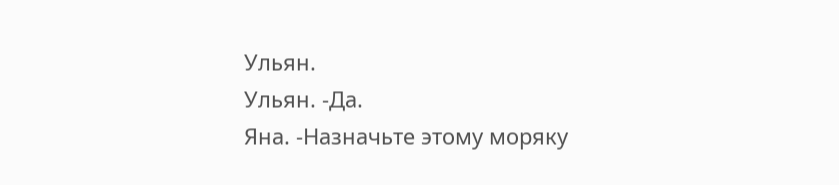Ульян.
Ульян. -Да.
Яна. -Назначьте этому моряку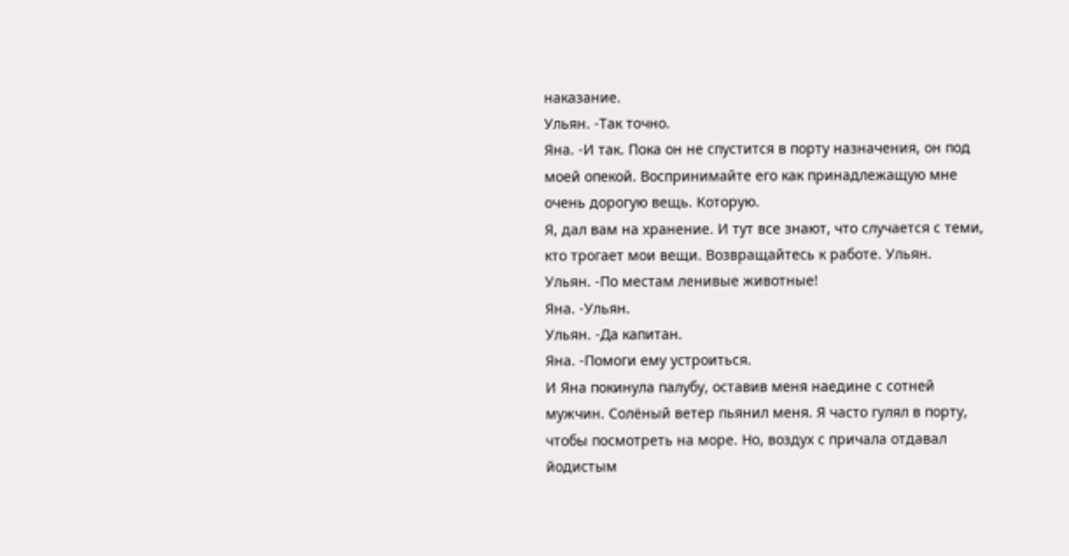наказание.
Ульян. -Так точно.
Яна. -И так. Пока он не спустится в порту назначения, он под моей опекой. Воспринимайте его как принадлежащую мне очень дорогую вещь. Которую.
Я, дал вам на хранение. И тут все знают, что случается с теми, кто трогает мои вещи. Возвращайтесь к работе. Ульян.
Ульян. -По местам ленивые животные!
Яна. -Ульян.
Ульян. -Да капитан.
Яна. -Помоги ему устроиться.
И Яна покинула палубу, оставив меня наедине с сотней мужчин. Солёный ветер пьянил меня. Я часто гулял в порту, чтобы посмотреть на море. Но, воздух с причала отдавал йодистым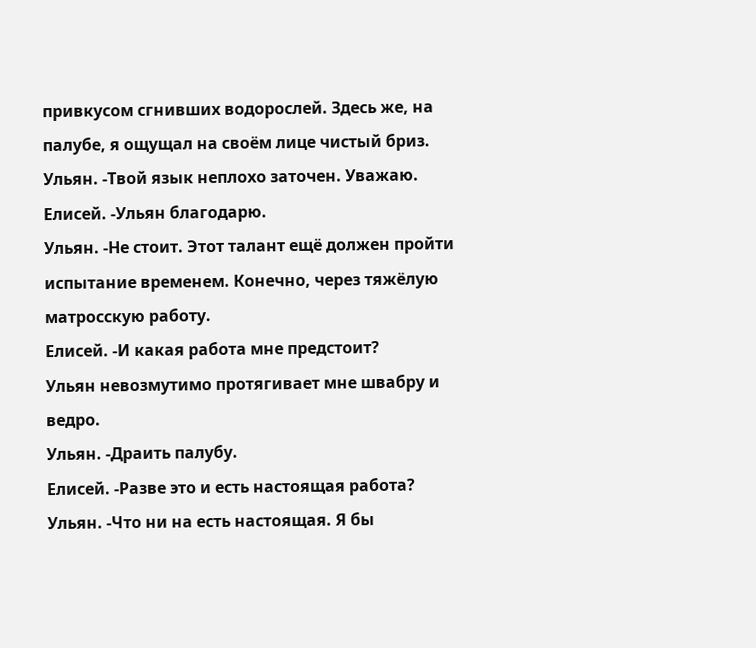привкусом сгнивших водорослей. Здесь же, на палубе, я ощущал на своём лице чистый бриз.
Ульян. -Твой язык неплохо заточен. Уважаю.
Елисей. -Ульян благодарю.
Ульян. -Не стоит. Этот талант ещё должен пройти испытание временем. Конечно, через тяжёлую матросскую работу.
Елисей. -И какая работа мне предстоит?
Ульян невозмутимо протягивает мне швабру и ведро.
Ульян. -Драить палубу.
Елисей. -Разве это и есть настоящая работа?
Ульян. -Что ни на есть настоящая. Я бы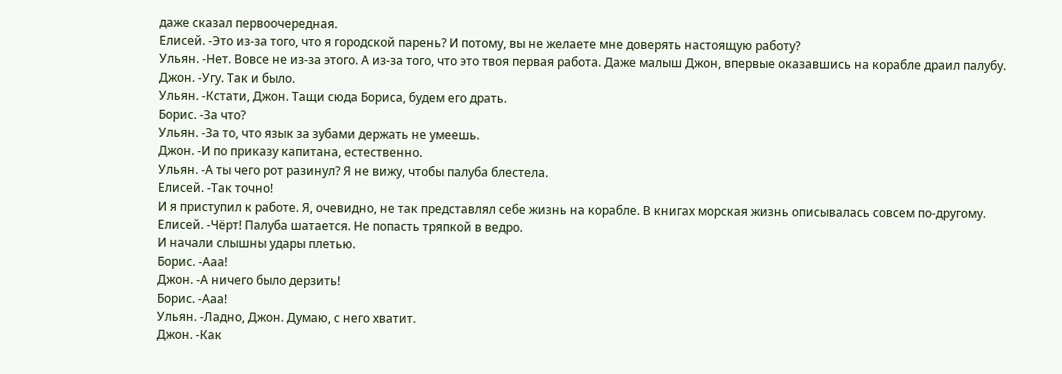даже сказал первоочередная.
Елисей. -Это из-за того, что я городской парень? И потому, вы не желаете мне доверять настоящую работу?
Ульян. -Нет. Вовсе не из-за этого. А из-за того, что это твоя первая работа. Даже малыш Джон, впервые оказавшись на корабле драил палубу.
Джон. -Угу. Так и было.
Ульян. -Кстати, Джон. Тащи сюда Бориса, будем его драть.
Борис. -За что?
Ульян. -За то, что язык за зубами держать не умеешь.
Джон. -И по приказу капитана, естественно.
Ульян. -А ты чего рот разинул? Я не вижу, чтобы палуба блестела.
Елисей. -Так точно!
И я приступил к работе. Я, очевидно, не так представлял себе жизнь на корабле. В книгах морская жизнь описывалась совсем по-другому.
Елисей. -Чёрт! Палуба шатается. Не попасть тряпкой в ведро.
И начали слышны удары плетью.
Борис. -Ааа!
Джон. -А ничего было дерзить!
Борис. -Ааа!
Ульян. -Ладно, Джон. Думаю, с него хватит.
Джон. -Как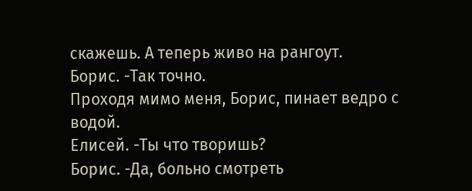скажешь. А теперь живо на рангоут.
Борис. -Так точно.
Проходя мимо меня, Борис, пинает ведро с водой.
Елисей. -Ты что творишь?
Борис. -Да, больно смотреть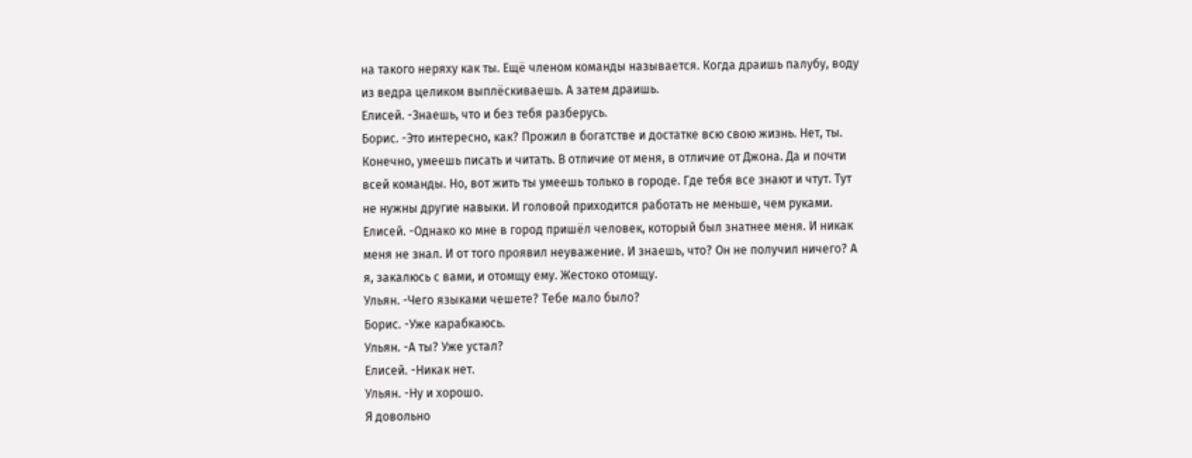на такого неряху как ты. Ещё членом команды называется. Когда драишь палубу, воду из ведра целиком выплёскиваешь. А затем драишь.
Елисей. -Знаешь, что и без тебя разберусь.
Борис. -Это интересно, как? Прожил в богатстве и достатке всю свою жизнь. Нет, ты. Конечно, умеешь писать и читать. В отличие от меня, в отличие от Джона. Да и почти всей команды. Но, вот жить ты умеешь только в городе. Где тебя все знают и чтут. Тут не нужны другие навыки. И головой приходится работать не меньше, чем руками.
Елисей. -Однако ко мне в город пришёл человек, который был знатнее меня. И никак меня не знал. И от того проявил неуважение. И знаешь, что? Он не получил ничего? А я, закалюсь с вами, и отомщу ему. Жестоко отомщу.
Ульян. -Чего языками чешете? Тебе мало было?
Борис. -Уже карабкаюсь.
Ульян. -А ты? Уже устал?
Елисей. -Никак нет.
Ульян. -Ну и хорошо.
Я довольно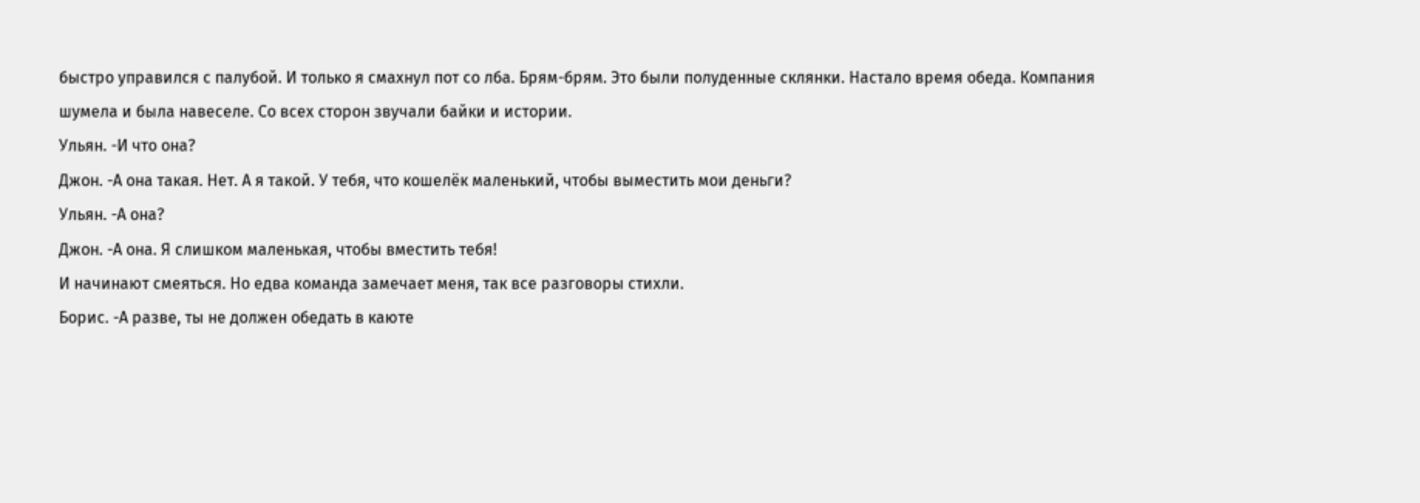быстро управился с палубой. И только я смахнул пот со лба. Брям-брям. Это были полуденные склянки. Настало время обеда. Компания шумела и была навеселе. Со всех сторон звучали байки и истории.
Ульян. -И что она?
Джон. -А она такая. Нет. А я такой. У тебя, что кошелёк маленький, чтобы выместить мои деньги?
Ульян. -А она?
Джон. -А она. Я слишком маленькая, чтобы вместить тебя!
И начинают смеяться. Но едва команда замечает меня, так все разговоры стихли.
Борис. -А разве, ты не должен обедать в каюте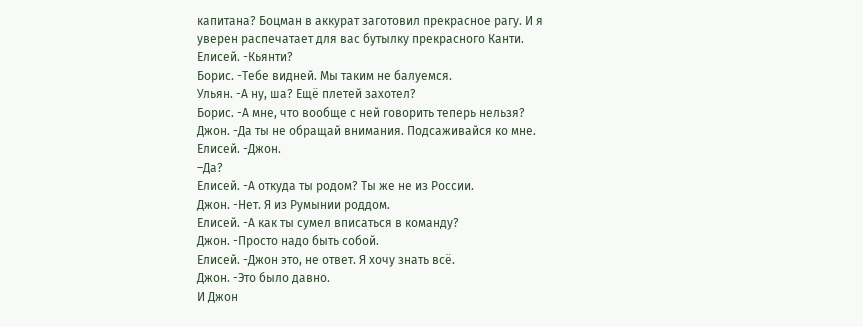капитана? Боцман в аккурат заготовил прекрасное рагу. И я уверен распечатает для вас бутылку прекрасного Канти.
Елисей. -Кьянти?
Борис. -Тебе видней. Мы таким не балуемся.
Ульян. -А ну, ша? Ещё плетей захотел?
Борис. -А мне, что вообще с ней говорить теперь нельзя?
Джон. -Да ты не обращай внимания. Подсаживайся ко мне.
Елисей. -Джон.
–Да?
Елисей. -А откуда ты родом? Ты же не из России.
Джон. -Нет. Я из Румынии роддом.
Елисей. -А как ты сумел вписаться в команду?
Джон. -Просто надо быть собой.
Елисей. -Джон это, не ответ. Я хочу знать всё.
Джон. -Это было давно.
И Джон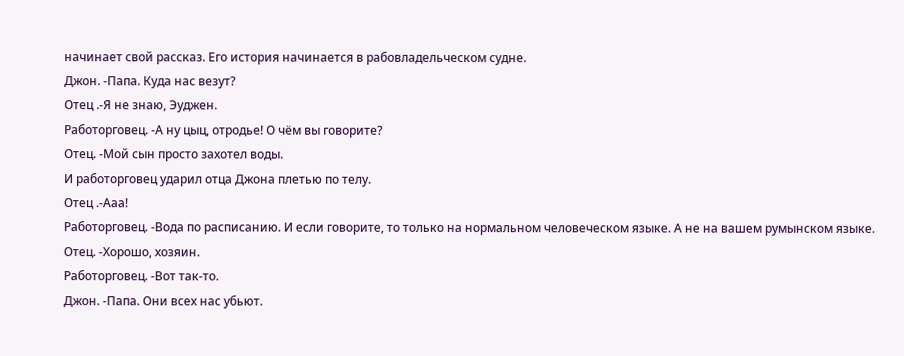начинает свой рассказ. Его история начинается в рабовладельческом судне.
Джон. -Папа. Куда нас везут?
Отец .-Я не знаю, Эуджен.
Работорговец. -А ну цыц, отродье! О чём вы говорите?
Отец. -Мой сын просто захотел воды.
И работорговец ударил отца Джона плетью по телу.
Отец .-Ааа!
Работорговец. -Вода по расписанию. И если говорите, то только на нормальном человеческом языке. А не на вашем румынском языке.
Отец. -Хорошо, хозяин.
Работорговец. -Вот так-то.
Джон. -Папа. Они всех нас убьют.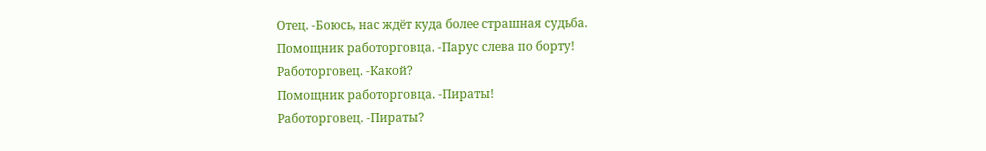Отец. -Боюсь, нас ждёт куда более страшная судьба.
Помощник работорговца. -Парус слева по борту!
Работорговец. -Какой?
Помощник работорговца. -Пираты!
Работорговец. -Пираты?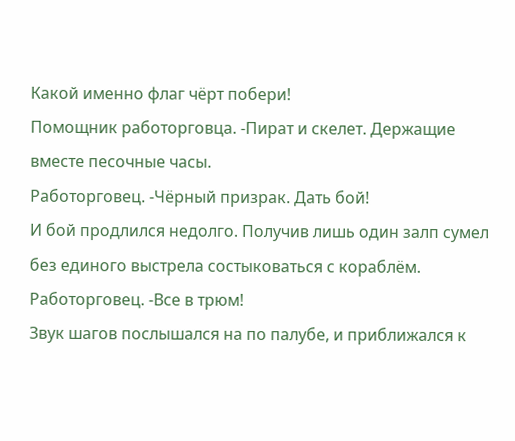Какой именно флаг чёрт побери!
Помощник работорговца. -Пират и скелет. Держащие вместе песочные часы.
Работорговец. -Чёрный призрак. Дать бой!
И бой продлился недолго. Получив лишь один залп сумел без единого выстрела состыковаться с кораблём.
Работорговец. -Все в трюм!
Звук шагов послышался на по палубе, и приближался к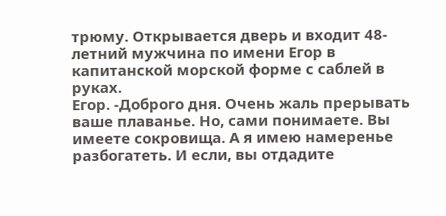трюму. Открывается дверь и входит 48-летний мужчина по имени Егор в капитанской морской форме с саблей в руках.
Егор. -Доброго дня. Очень жаль прерывать ваше плаванье. Но, сами понимаете. Вы имеете сокровища. А я имею намеренье разбогатеть. И если, вы отдадите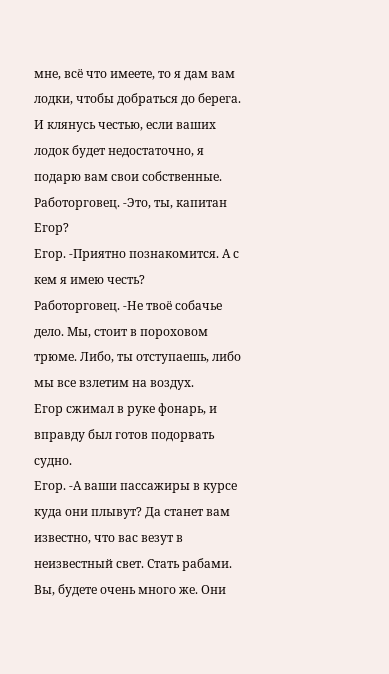мне, всё что имеете, то я дам вам лодки, чтобы добраться до берега. И клянусь честью, если ваших лодок будет недостаточно, я подарю вам свои собственные.
Работорговец. -Это, ты, капитан Егор?
Егор. -Приятно познакомится. А с кем я имею честь?
Работорговец. -Не твоё собачье дело. Мы, стоит в пороховом трюме. Либо, ты отступаешь, либо мы все взлетим на воздух.
Егор сжимал в руке фонарь, и вправду был готов подорвать судно.
Егор. -А ваши пассажиры в курсе куда они плывут? Да станет вам известно, что вас везут в неизвестный свет. Стать рабами. Вы, будете очень много же. Они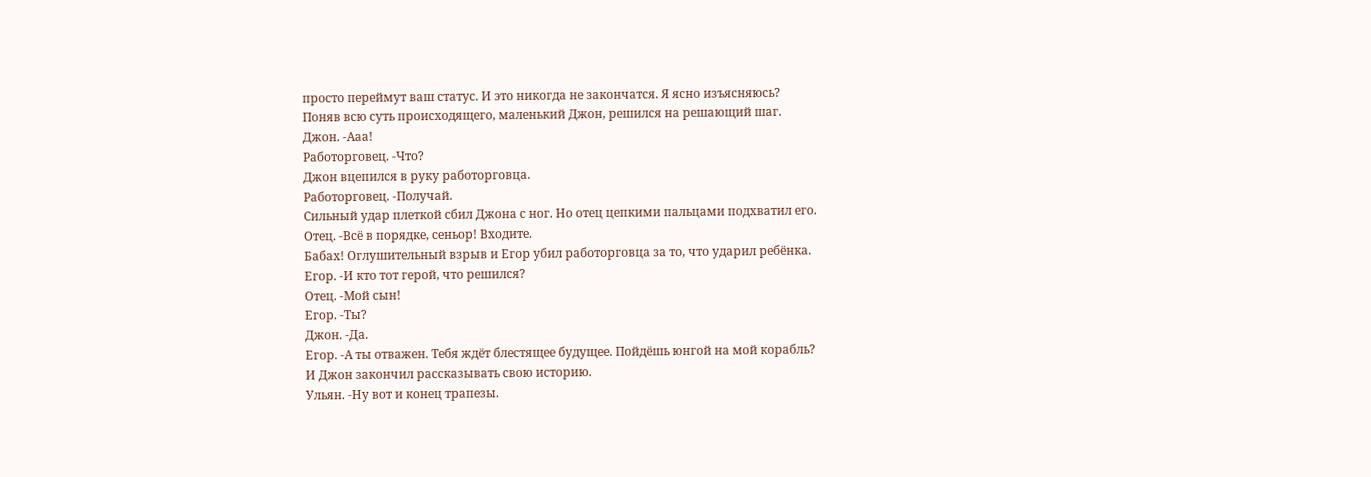просто переймут ваш статус. И это никогда не закончатся. Я ясно изъясняюсь?
Поняв всю суть происходящего, маленький Джон, решился на решающий шаг.
Джон. -Ааа!
Работорговец. -Что?
Джон вцепился в руку работорговца.
Работорговец. -Получай.
Сильный удар плеткой сбил Джона с ног. Но отец цепкими пальцами подхватил его.
Отец. -Всё в порядке, сеньор! Входите.
Бабах! Оглушительный взрыв и Егор убил работорговца за то, что ударил ребёнка.
Егор. -И кто тот герой, что решился?
Отец. -Мой сын!
Егор. -Ты?
Джон. -Да.
Егор. -А ты отважен. Тебя ждёт блестящее будущее. Пойдёшь юнгой на мой корабль?
И Джон закончил рассказывать свою историю.
Ульян. -Ну вот и конец трапезы.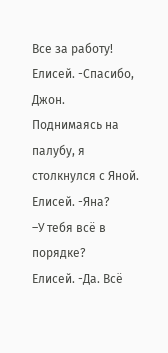Все за работу!
Елисей. -Спасибо, Джон.
Поднимаясь на палубу, я столкнулся с Яной.
Елисей. -Яна?
–У тебя всё в порядке?
Елисей. -Да. Всё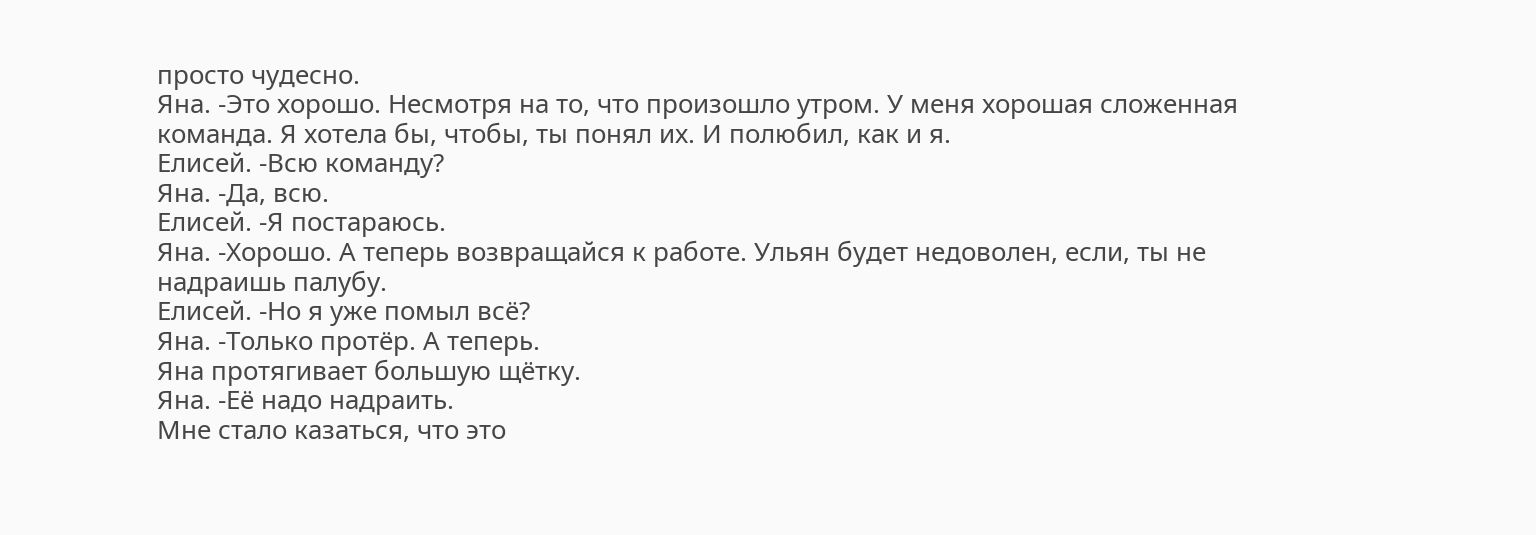просто чудесно.
Яна. -Это хорошо. Несмотря на то, что произошло утром. У меня хорошая сложенная команда. Я хотела бы, чтобы, ты понял их. И полюбил, как и я.
Елисей. -Всю команду?
Яна. -Да, всю.
Елисей. -Я постараюсь.
Яна. -Хорошо. А теперь возвращайся к работе. Ульян будет недоволен, если, ты не надраишь палубу.
Елисей. -Но я уже помыл всё?
Яна. -Только протёр. А теперь.
Яна протягивает большую щётку.
Яна. -Её надо надраить.
Мне стало казаться, что это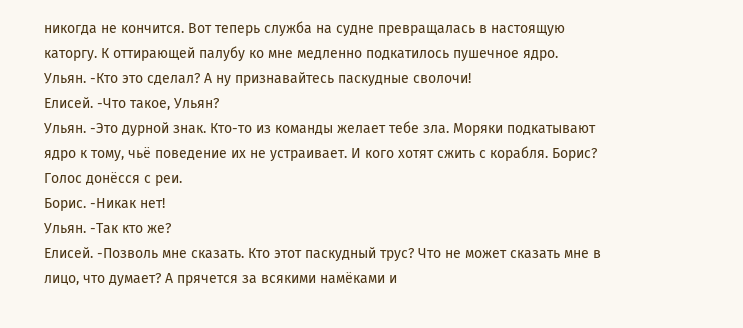никогда не кончится. Вот теперь служба на судне превращалась в настоящую каторгу. К оттирающей палубу ко мне медленно подкатилось пушечное ядро.
Ульян. -Кто это сделал? А ну признавайтесь паскудные сволочи!
Елисей. -Что такое, Ульян?
Ульян. -Это дурной знак. Кто-то из команды желает тебе зла. Моряки подкатывают ядро к тому, чьё поведение их не устраивает. И кого хотят сжить с корабля. Борис?
Голос донёсся с реи.
Борис. -Никак нет!
Ульян. -Так кто же?
Елисей. -Позволь мне сказать. Кто этот паскудный трус? Что не может сказать мне в лицо, что думает? А прячется за всякими намёками и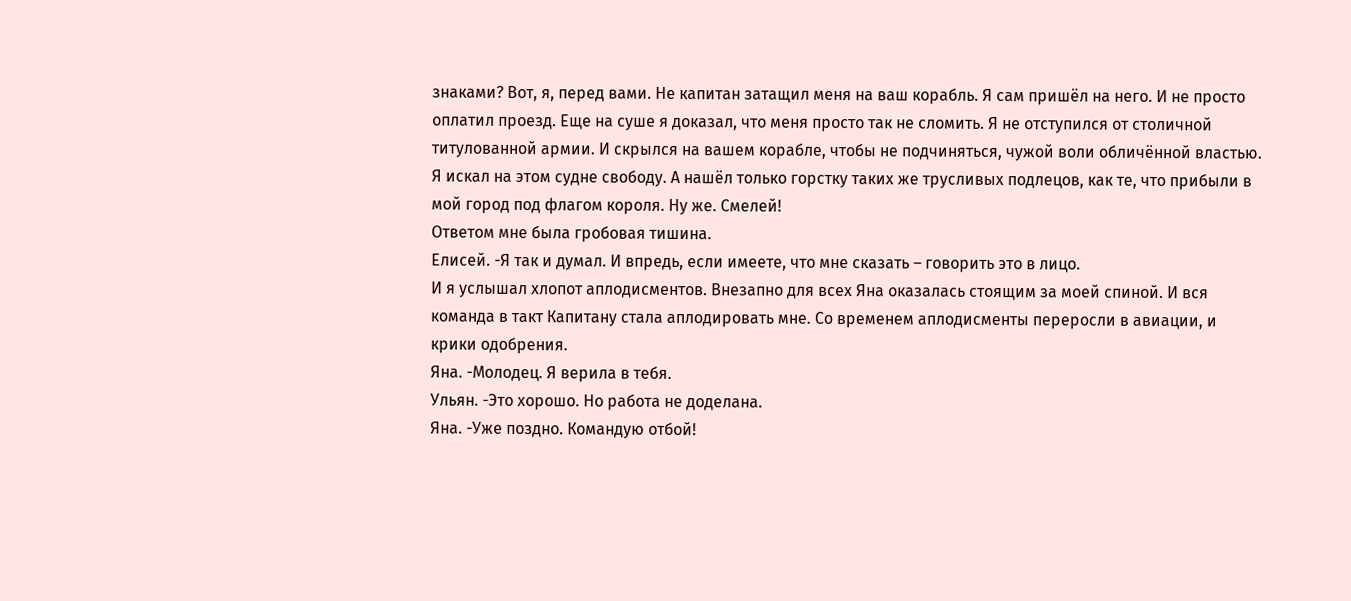знаками? Вот, я, перед вами. Не капитан затащил меня на ваш корабль. Я сам пришёл на него. И не просто оплатил проезд. Еще на суше я доказал, что меня просто так не сломить. Я не отступился от столичной титулованной армии. И скрылся на вашем корабле, чтобы не подчиняться, чужой воли обличённой властью. Я искал на этом судне свободу. А нашёл только горстку таких же трусливых подлецов, как те, что прибыли в мой город под флагом короля. Ну же. Смелей!
Ответом мне была гробовая тишина.
Елисей. -Я так и думал. И впредь, если имеете, что мне сказать – говорить это в лицо.
И я услышал хлопот аплодисментов. Внезапно для всех Яна оказалась стоящим за моей спиной. И вся команда в такт Капитану стала аплодировать мне. Со временем аплодисменты переросли в авиации, и крики одобрения.
Яна. -Молодец. Я верила в тебя.
Ульян. -Это хорошо. Но работа не доделана.
Яна. -Уже поздно. Командую отбой!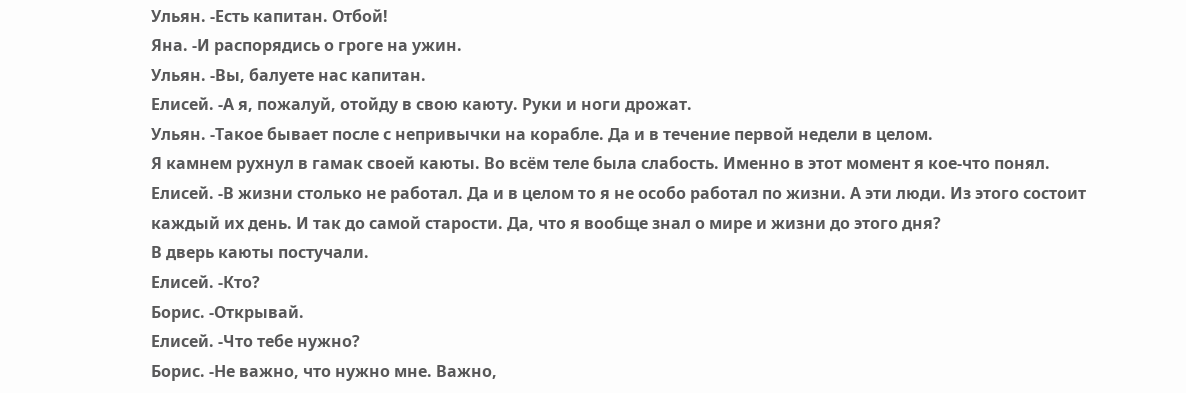Ульян. -Есть капитан. Отбой!
Яна. -И распорядись о гроге на ужин.
Ульян. -Вы, балуете нас капитан.
Елисей. -А я, пожалуй, отойду в свою каюту. Руки и ноги дрожат.
Ульян. -Такое бывает после с непривычки на корабле. Да и в течение первой недели в целом.
Я камнем рухнул в гамак своей каюты. Во всём теле была слабость. Именно в этот момент я кое-что понял.
Елисей. -В жизни столько не работал. Да и в целом то я не особо работал по жизни. А эти люди. Из этого состоит каждый их день. И так до самой старости. Да, что я вообще знал о мире и жизни до этого дня?
В дверь каюты постучали.
Елисей. -Кто?
Борис. -Открывай.
Елисей. -Что тебе нужно?
Борис. -Не важно, что нужно мне. Важно,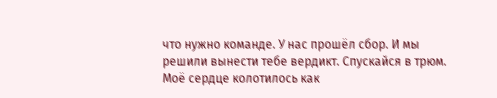что нужно команде. У нас прошёл сбор. И мы решили вынести тебе вердикт. Спускайся в трюм.
Моё сердце колотилось как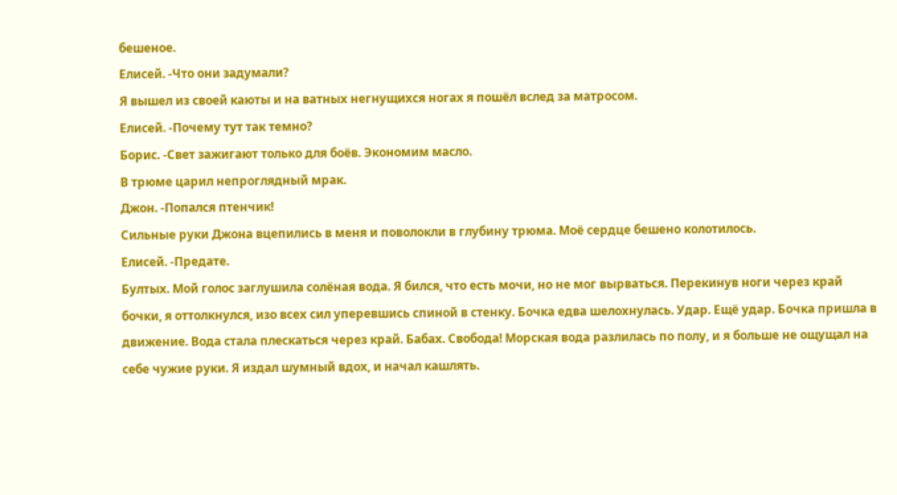бешеное.
Елисей. -Что они задумали?
Я вышел из своей каюты и на ватных негнущихся ногах я пошёл вслед за матросом.
Елисей. -Почему тут так темно?
Борис. -Свет зажигают только для боёв. Экономим масло.
В трюме царил непроглядный мрак.
Джон. -Попался птенчик!
Сильные руки Джона вцепились в меня и поволокли в глубину трюма. Моё сердце бешено колотилось.
Елисей. -Предате.
Бултых. Мой голос заглушила солёная вода. Я бился, что есть мочи, но не мог вырваться. Перекинув ноги через край бочки, я оттолкнулся, изо всех сил уперевшись спиной в стенку. Бочка едва шелохнулась. Удар. Ещё удар. Бочка пришла в движение. Вода стала плескаться через край. Бабах. Свобода! Морская вода разлилась по полу, и я больше не ощущал на себе чужие руки. Я издал шумный вдох, и начал кашлять.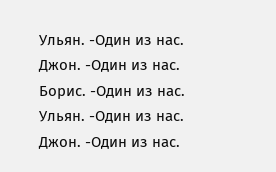Ульян. -Один из нас.
Джон. -Один из нас.
Борис. -Один из нас.
Ульян. -Один из нас.
Джон. -Один из нас.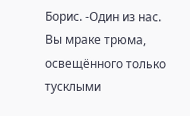Борис. -Один из нас.
Вы мраке трюма, освещённого только тусклыми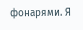фонарями. Я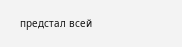предстал всей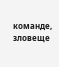команде, зловеще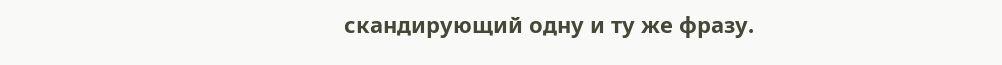скандирующий одну и ту же фразу.